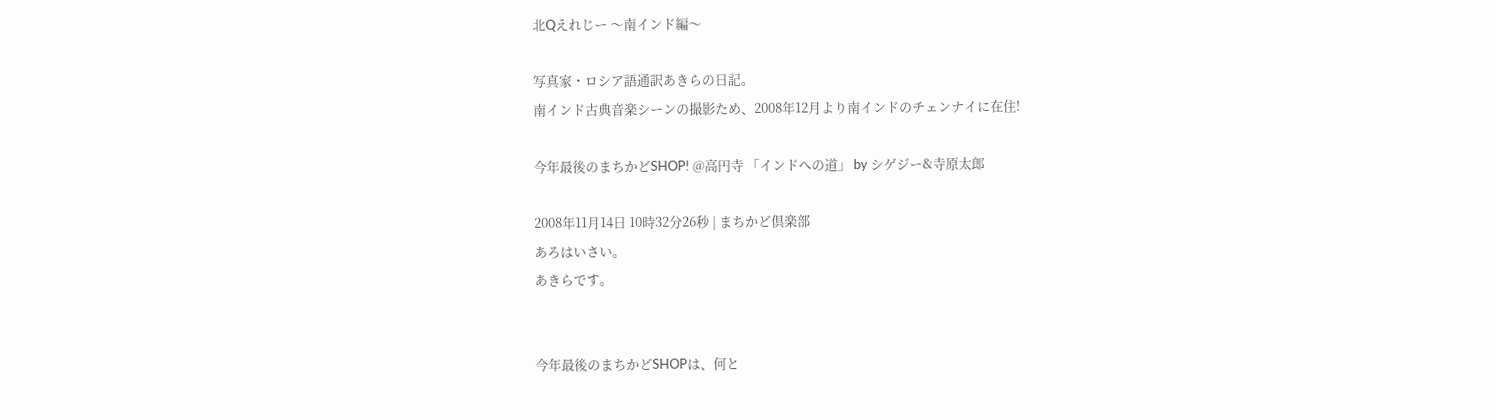北Qえれじー 〜南インド編〜

写真家・ロシア語通訳あきらの日記。
南インド古典音楽シーンの撮影ため、2008年12月より南インドのチェンナイに在住!

今年最後のまちかどSHOP! @高円寺 「インドへの道」 by シゲジー&寺原太郎

2008年11月14日 10時32分26秒 | まちかど倶楽部
あろはいさい。
あきらです。


今年最後のまちかどSHOPは、何と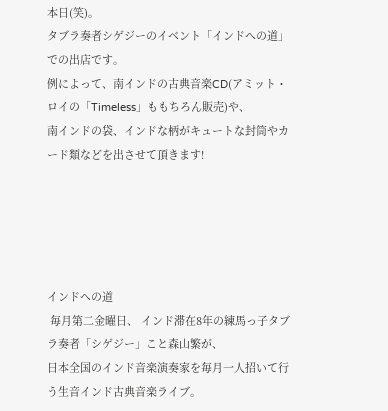本日(笑)。
タブラ奏者シゲジーのイベント「インドへの道」での出店です。
例によって、南インドの古典音楽CD(アミット・ロイの「Timeless」ももちろん販売)や、
南インドの袋、インドな柄がキュートな封筒やカード類などを出させて頂きます!





インドへの道
 毎月第二金曜日、 インド滞在8年の練馬っ子タブラ奏者「シゲジー」こと森山繁が、
日本全国のインド音楽演奏家を毎月一人招いて行う生音インド古典音楽ライブ。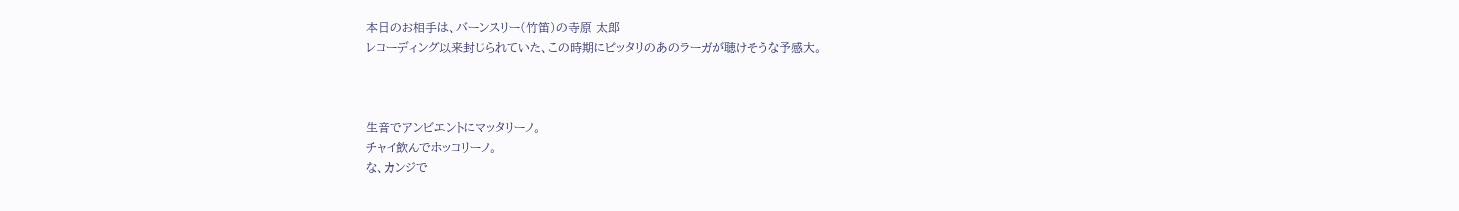本日のお相手は、バーンスリー(竹笛)の寺原 太郎
レコーディング以来封じられていた、この時期にピッタリのあのラーガが聴けそうな予感大。



生音でアンビエントにマッタリーノ。
チャイ飲んでホッコリーノ。
な、カンジで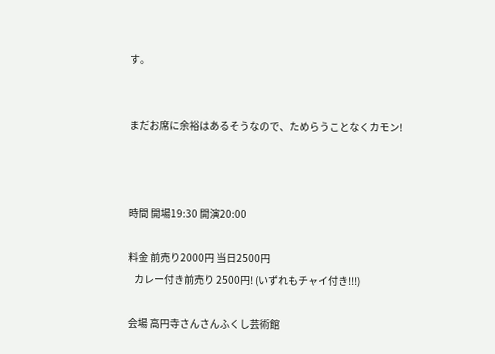す。


まだお席に余裕はあるそうなので、ためらうことなくカモン!



時間 開場19:30 開演20:00

料金 前売り2000円 当日2500円
   カレー付き前売り 2500円! (いずれもチャイ付き!!!)

会場 高円寺さんさんふくし芸術館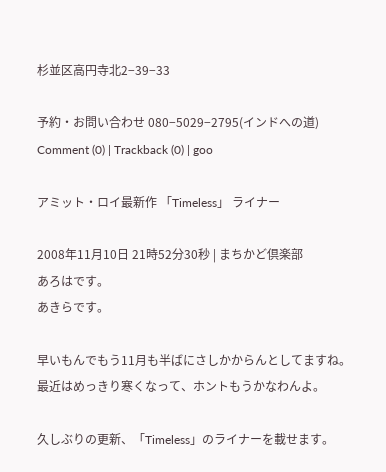杉並区高円寺北2−39−33

予約・お問い合わせ 080−5029−2795(インドへの道)
Comment (0) | Trackback (0) | goo

アミット・ロイ最新作 「Timeless」 ライナー

2008年11月10日 21時52分30秒 | まちかど倶楽部
あろはです。
あきらです。

早いもんでもう11月も半ばにさしかからんとしてますね。
最近はめっきり寒くなって、ホントもうかなわんよ。

久しぶりの更新、「Timeless」のライナーを載せます。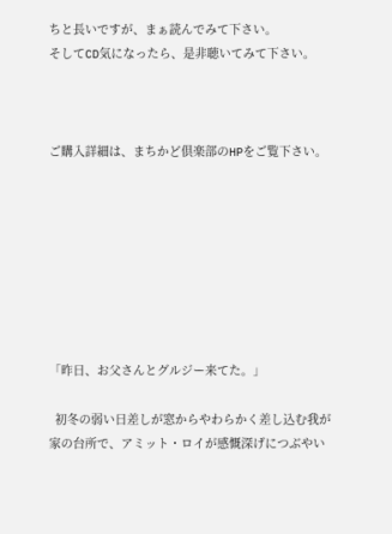ちと長いですが、まぁ読んでみて下さい。
そしてCD気になったら、是非聴いてみて下さい。



ご購入詳細は、まちかど倶楽部のHPをご覧下さい。








「昨日、お父さんとグルジー来てた。」

  初冬の弱い日差しが窓からやわらかく差し込む我が家の台所で、アミット・ロイが感慨深げにつぶやい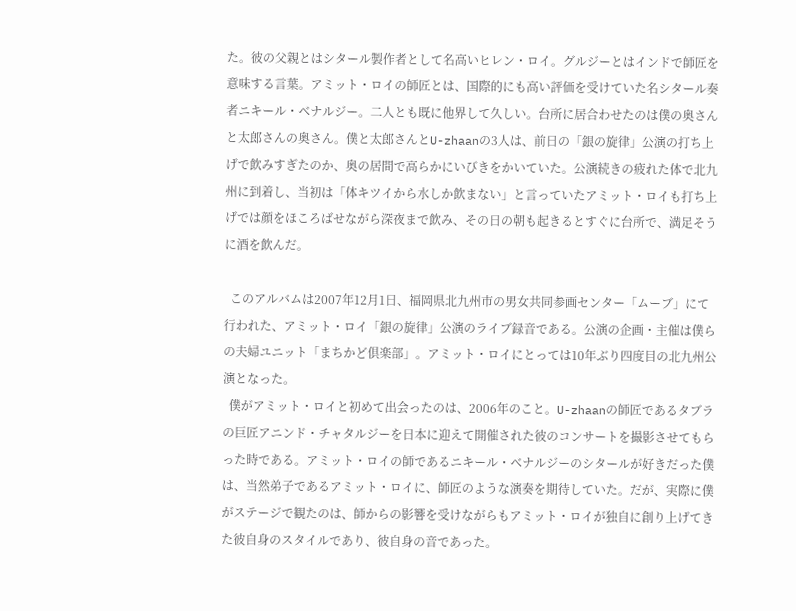た。彼の父親とはシタール製作者として名高いヒレン・ロイ。グルジーとはインドで師匠を意味する言葉。アミット・ロイの師匠とは、国際的にも高い評価を受けていた名シタール奏者ニキール・ベナルジー。二人とも既に他界して久しい。台所に居合わせたのは僕の奥さんと太郎さんの奥さん。僕と太郎さんとU-zhaanの3人は、前日の「銀の旋律」公演の打ち上げで飲みすぎたのか、奥の居間で高らかにいびきをかいていた。公演続きの疲れた体で北九州に到着し、当初は「体キツイから水しか飲まない」と言っていたアミット・ロイも打ち上げでは顔をほころばせながら深夜まで飲み、その日の朝も起きるとすぐに台所で、満足そうに酒を飲んだ。

  このアルバムは2007年12月1日、福岡県北九州市の男女共同参画センター「ムーブ」にて行われた、アミット・ロイ「銀の旋律」公演のライブ録音である。公演の企画・主催は僕らの夫婦ユニット「まちかど倶楽部」。アミット・ロイにとっては10年ぶり四度目の北九州公演となった。
  僕がアミット・ロイと初めて出会ったのは、2006年のこと。U-zhaanの師匠であるタブラの巨匠アニンド・チャタルジーを日本に迎えて開催された彼のコンサートを撮影させてもらった時である。アミット・ロイの師であるニキール・ベナルジーのシタールが好きだった僕は、当然弟子であるアミット・ロイに、師匠のような演奏を期待していた。だが、実際に僕がステージで観たのは、師からの影響を受けながらもアミット・ロイが独自に創り上げてきた彼自身のスタイルであり、彼自身の音であった。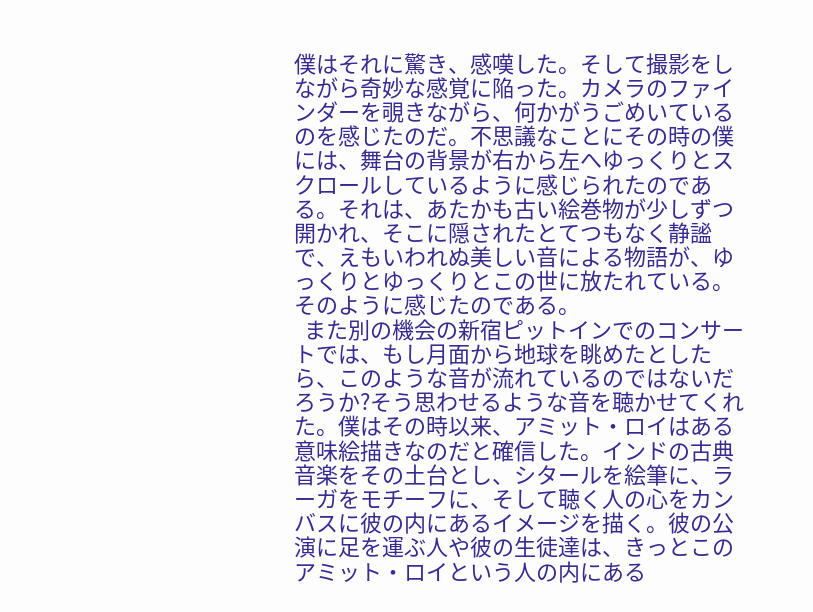僕はそれに驚き、感嘆した。そして撮影をしながら奇妙な感覚に陥った。カメラのファインダーを覗きながら、何かがうごめいているのを感じたのだ。不思議なことにその時の僕には、舞台の背景が右から左へゆっくりとスクロールしているように感じられたのである。それは、あたかも古い絵巻物が少しずつ開かれ、そこに隠されたとてつもなく静謐で、えもいわれぬ美しい音による物語が、ゆっくりとゆっくりとこの世に放たれている。そのように感じたのである。
  また別の機会の新宿ピットインでのコンサートでは、もし月面から地球を眺めたとしたら、このような音が流れているのではないだろうか?そう思わせるような音を聴かせてくれた。僕はその時以来、アミット・ロイはある意味絵描きなのだと確信した。インドの古典音楽をその土台とし、シタールを絵筆に、ラーガをモチーフに、そして聴く人の心をカンバスに彼の内にあるイメージを描く。彼の公演に足を運ぶ人や彼の生徒達は、きっとこのアミット・ロイという人の内にある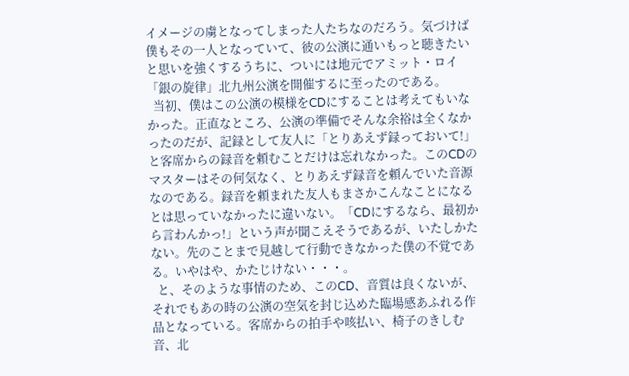イメージの虜となってしまった人たちなのだろう。気づけば僕もその一人となっていて、彼の公演に通いもっと聴きたいと思いを強くするうちに、ついには地元でアミット・ロイ「銀の旋律」北九州公演を開催するに至ったのである。
  当初、僕はこの公演の模様をCDにすることは考えてもいなかった。正直なところ、公演の準備でそんな余裕は全くなかったのだが、記録として友人に「とりあえず録っておいて!」と客席からの録音を頼むことだけは忘れなかった。このCDのマスターはその何気なく、とりあえず録音を頼んでいた音源なのである。録音を頼まれた友人もまさかこんなことになるとは思っていなかったに違いない。「CDにするなら、最初から言わんかっ!」という声が聞こえそうであるが、いたしかたない。先のことまで見越して行動できなかった僕の不覚である。いやはや、かたじけない・・・。
  と、そのような事情のため、このCD、音質は良くないが、それでもあの時の公演の空気を封じ込めた臨場感あふれる作品となっている。客席からの拍手や咳払い、椅子のきしむ音、北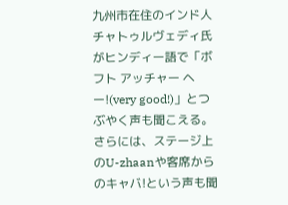九州市在住のインド人チャトゥルヴェディ氏がヒンディー語で「ボフト アッチャー ヘー!(very good!)」とつぶやく声も聞こえる。さらには、ステージ上のU-zhaanや客席からのキャバ!という声も聞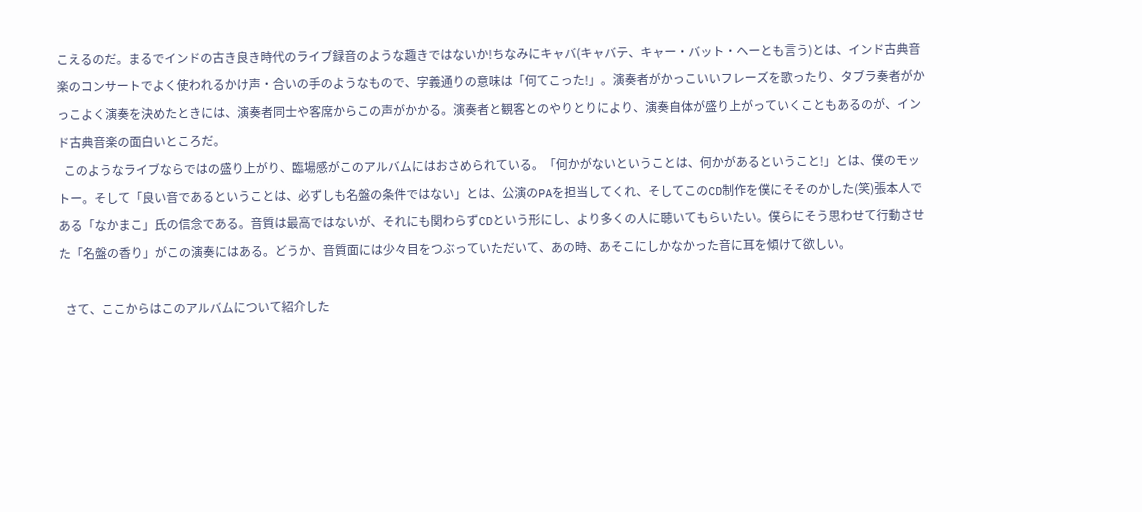こえるのだ。まるでインドの古き良き時代のライブ録音のような趣きではないか!ちなみにキャバ(キャバテ、キャー・バット・ヘーとも言う)とは、インド古典音楽のコンサートでよく使われるかけ声・合いの手のようなもので、字義通りの意味は「何てこった!」。演奏者がかっこいいフレーズを歌ったり、タブラ奏者がかっこよく演奏を決めたときには、演奏者同士や客席からこの声がかかる。演奏者と観客とのやりとりにより、演奏自体が盛り上がっていくこともあるのが、インド古典音楽の面白いところだ。
  このようなライブならではの盛り上がり、臨場感がこのアルバムにはおさめられている。「何かがないということは、何かがあるということ!」とは、僕のモットー。そして「良い音であるということは、必ずしも名盤の条件ではない」とは、公演のPAを担当してくれ、そしてこのCD制作を僕にそそのかした(笑)張本人である「なかまこ」氏の信念である。音質は最高ではないが、それにも関わらずCDという形にし、より多くの人に聴いてもらいたい。僕らにそう思わせて行動させた「名盤の香り」がこの演奏にはある。どうか、音質面には少々目をつぶっていただいて、あの時、あそこにしかなかった音に耳を傾けて欲しい。

  さて、ここからはこのアルバムについて紹介した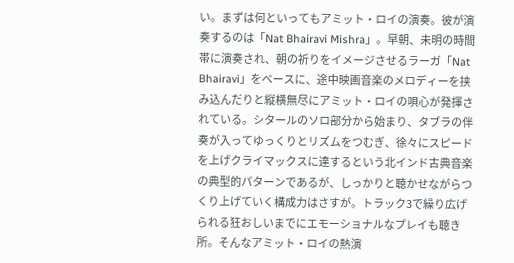い。まずは何といってもアミット・ロイの演奏。彼が演奏するのは「Nat Bhairavi Mishra」。早朝、未明の時間帯に演奏され、朝の祈りをイメージさせるラーガ「Nat Bhairavi」をベースに、途中映画音楽のメロディーを挟み込んだりと縦横無尽にアミット・ロイの唄心が発揮されている。シタールのソロ部分から始まり、タブラの伴奏が入ってゆっくりとリズムをつむぎ、徐々にスピードを上げクライマックスに達するという北インド古典音楽の典型的パターンであるが、しっかりと聴かせながらつくり上げていく構成力はさすが。トラック3で繰り広げられる狂おしいまでにエモーショナルなプレイも聴き所。そんなアミット・ロイの熱演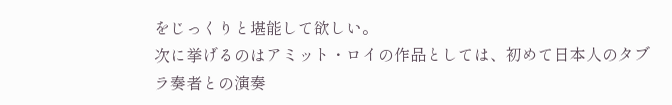をじっくりと堪能して欲しい。
次に挙げるのはアミット・ロイの作品としては、初めて日本人のタブラ奏者との演奏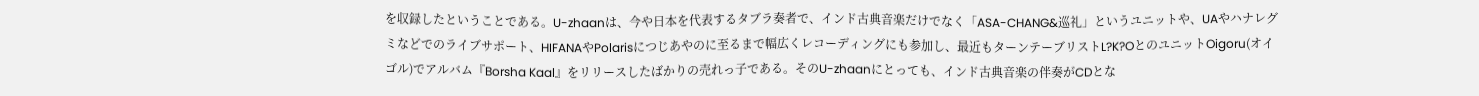を収録したということである。U-zhaanは、今や日本を代表するタブラ奏者で、インド古典音楽だけでなく「ASA-CHANG&巡礼」というユニットや、UAやハナレグミなどでのライブサポート、HIFANAやPolarisにつじあやのに至るまで幅広くレコーディングにも参加し、最近もターンテーブリストL?K?OとのユニットOigoru(オイゴル)でアルバム『Borsha Kaal』をリリースしたばかりの売れっ子である。そのU-zhaanにとっても、インド古典音楽の伴奏がCDとな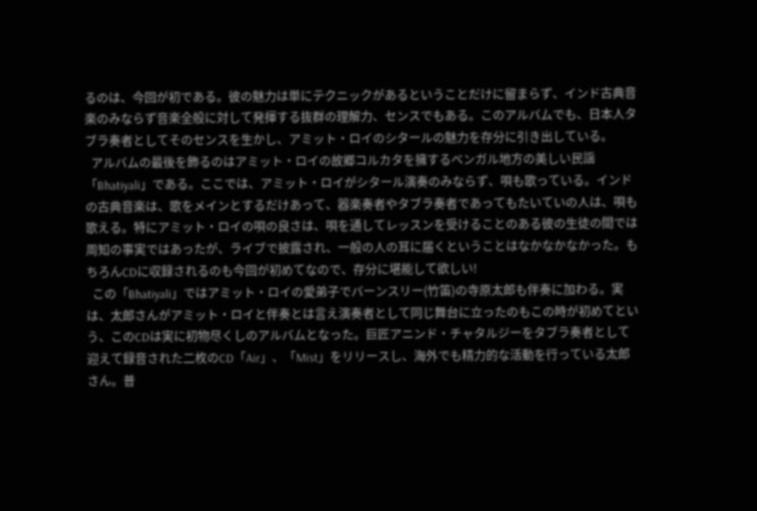るのは、今回が初である。彼の魅力は単にテクニックがあるということだけに留まらず、インド古典音楽のみならず音楽全般に対して発揮する抜群の理解力、センスでもある。このアルバムでも、日本人タブラ奏者としてそのセンスを生かし、アミット・ロイのシタールの魅力を存分に引き出している。
  アルバムの最後を飾るのはアミット・ロイの故郷コルカタを擁するベンガル地方の美しい民謡「Bhatiyali」である。ここでは、アミット・ロイがシタール演奏のみならず、唄も歌っている。インドの古典音楽は、歌をメインとするだけあって、器楽奏者やタブラ奏者であってもたいていの人は、唄も歌える。特にアミット・ロイの唄の良さは、唄を通してレッスンを受けることのある彼の生徒の間では周知の事実ではあったが、ライブで披露され、一般の人の耳に届くということはなかなかなかった。もちろんCDに収録されるのも今回が初めてなので、存分に堪能して欲しい!
  この「Bhatiyali」ではアミット・ロイの愛弟子でバーンスリー(竹笛)の寺原太郎も伴奏に加わる。実は、太郎さんがアミット・ロイと伴奏とは言え演奏者として同じ舞台に立ったのもこの時が初めてという、このCDは実に初物尽くしのアルバムとなった。巨匠アニンド・チャタルジーをタブラ奏者として迎えて録音された二枚のCD「Air」、「Mist」をリリースし、海外でも精力的な活動を行っている太郎さん。普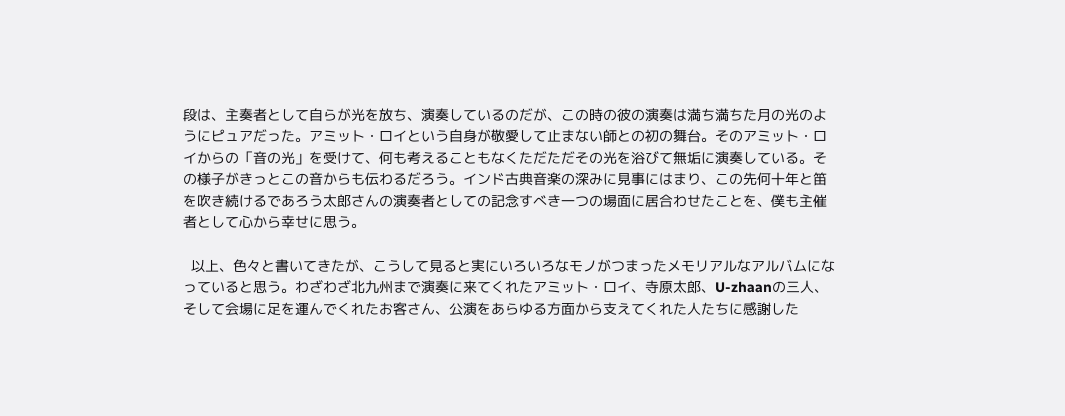段は、主奏者として自らが光を放ち、演奏しているのだが、この時の彼の演奏は満ち満ちた月の光のようにピュアだった。アミット・ロイという自身が敬愛して止まない師との初の舞台。そのアミット・ロイからの「音の光」を受けて、何も考えることもなくただただその光を浴びて無垢に演奏している。その様子がきっとこの音からも伝わるだろう。インド古典音楽の深みに見事にはまり、この先何十年と笛を吹き続けるであろう太郎さんの演奏者としての記念すべき一つの場面に居合わせたことを、僕も主催者として心から幸せに思う。

  以上、色々と書いてきたが、こうして見ると実にいろいろなモノがつまったメモリアルなアルバムになっていると思う。わざわざ北九州まで演奏に来てくれたアミット・ロイ、寺原太郎、U-zhaanの三人、そして会場に足を運んでくれたお客さん、公演をあらゆる方面から支えてくれた人たちに感謝した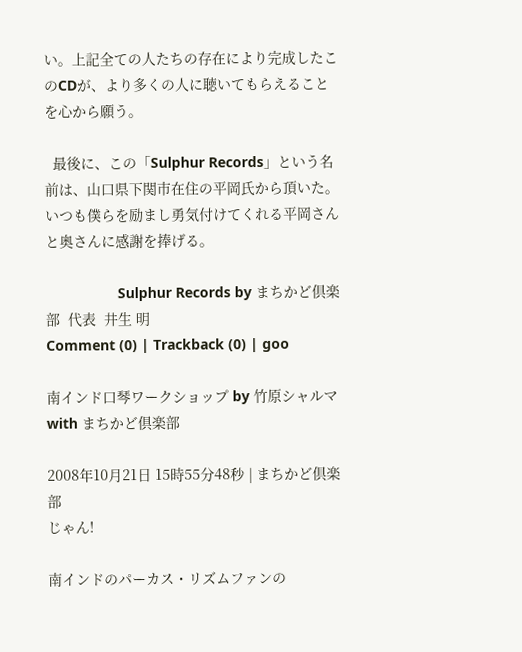い。上記全ての人たちの存在により完成したこのCDが、より多くの人に聴いてもらえることを心から願う。

  最後に、この「Sulphur Records」という名前は、山口県下関市在住の平岡氏から頂いた。いつも僕らを励まし勇気付けてくれる平岡さんと奥さんに感謝を捧げる。

                  Sulphur Records by まちかど倶楽部  代表  井生 明
Comment (0) | Trackback (0) | goo

南インド口琴ワークショップ by 竹原シャルマ with まちかど倶楽部

2008年10月21日 15時55分48秒 | まちかど倶楽部
じゃん!

南インドのパーカス・リズムファンの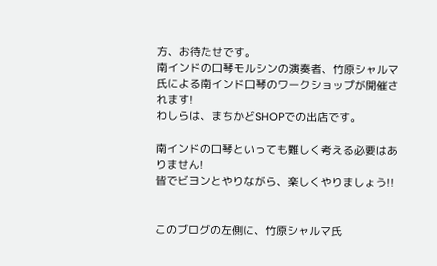方、お待たせです。
南インドの口琴モルシンの演奏者、竹原シャルマ氏による南インド口琴のワークショップが開催されます!
わしらは、まちかどSHOPでの出店です。

南インドの口琴といっても難しく考える必要はありません!
皆でビヨンとやりながら、楽しくやりましょう!!


このブログの左側に、竹原シャルマ氏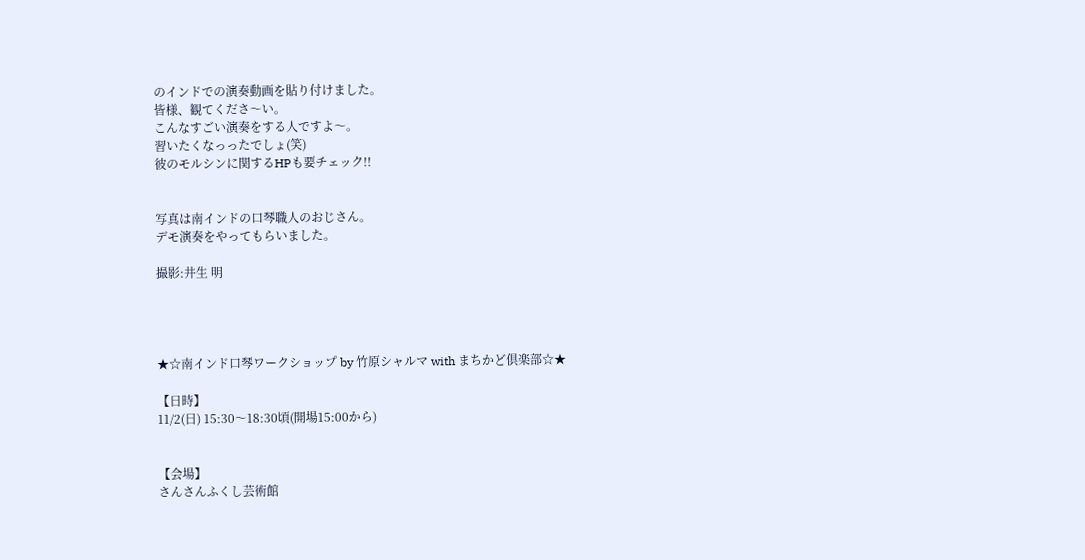のインドでの演奏動画を貼り付けました。
皆様、観てくださ〜い。
こんなすごい演奏をする人ですよ〜。
習いたくなっったでしょ(笑)
彼のモルシンに関するHPも要チェック!!


写真は南インドの口琴職人のおじさん。
デモ演奏をやってもらいました。

撮影:井生 明




★☆南インド口琴ワークショップ by 竹原シャルマ with まちかど倶楽部☆★

【日時】
11/2(日) 15:30〜18:30頃(開場15:00から)


【会場】
さんさんふくし芸術館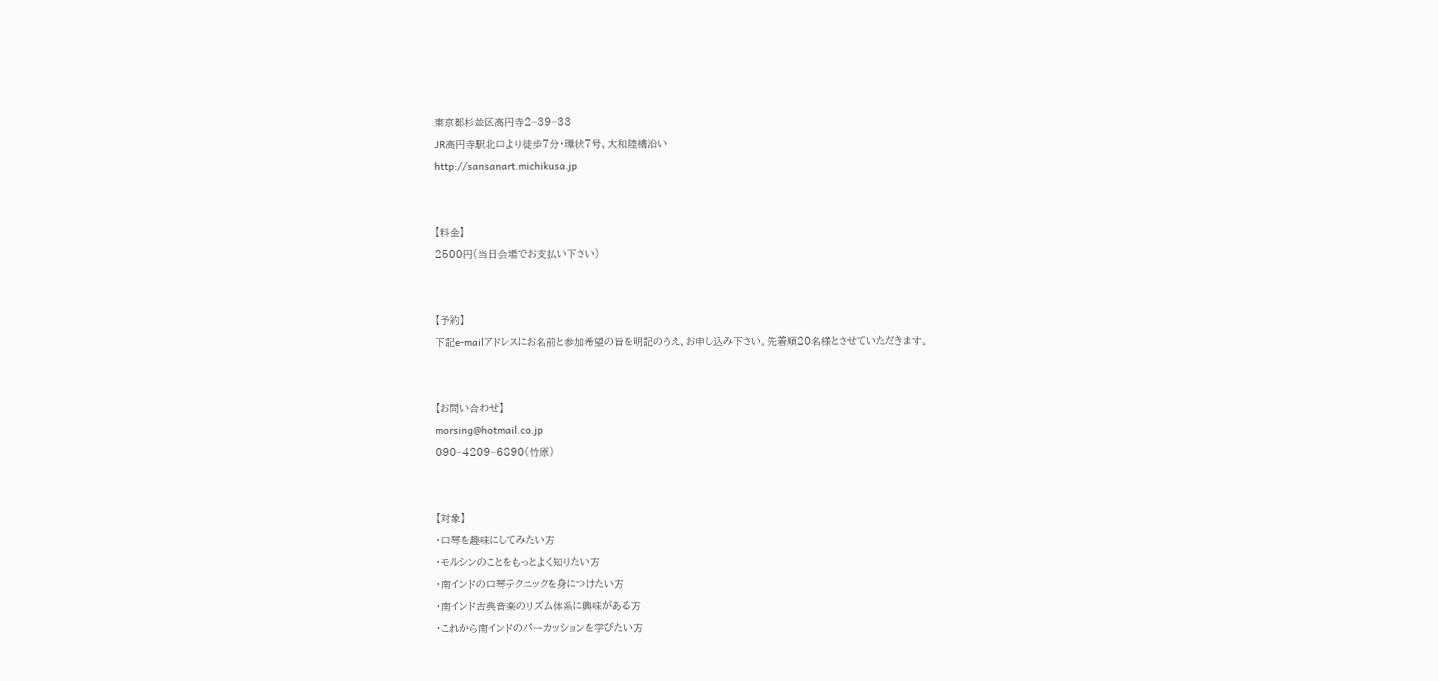東京都杉並区高円寺2−39−33
JR高円寺駅北口より徒歩7分・環状7号、大和陸橋沿い
http://sansanart.michikusa.jp


【料金】
2500円(当日会場でお支払い下さい)


【予約】
下記e-mailアドレスにお名前と参加希望の旨を明記のうえ、お申し込み下さい。先着順20名様とさせていただきます。


【お問い合わせ】
morsing@hotmail.co.jp
090−4209−6890(竹原)


【対象】
・口琴を趣味にしてみたい方
・モルシンのことをもっとよく知りたい方
・南インドの口琴テクニックを身につけたい方
・南インド古典音楽のリズム体系に興味がある方
・これから南インドのパーカッションを学びたい方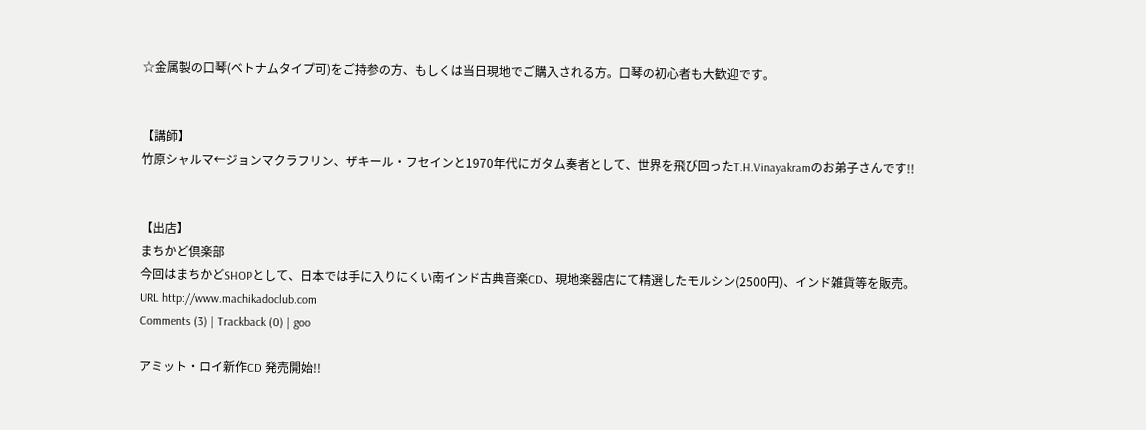☆金属製の口琴(ベトナムタイプ可)をご持参の方、もしくは当日現地でご購入される方。口琴の初心者も大歓迎です。


【講師】
竹原シャルマ←ジョンマクラフリン、ザキール・フセインと1970年代にガタム奏者として、世界を飛び回ったT.H.Vinayakramのお弟子さんです!!


【出店】
まちかど倶楽部
今回はまちかどSHOPとして、日本では手に入りにくい南インド古典音楽CD、現地楽器店にて精選したモルシン(2500円)、インド雑貨等を販売。
URL http://www.machikadoclub.com
Comments (3) | Trackback (0) | goo

アミット・ロイ新作CD 発売開始!!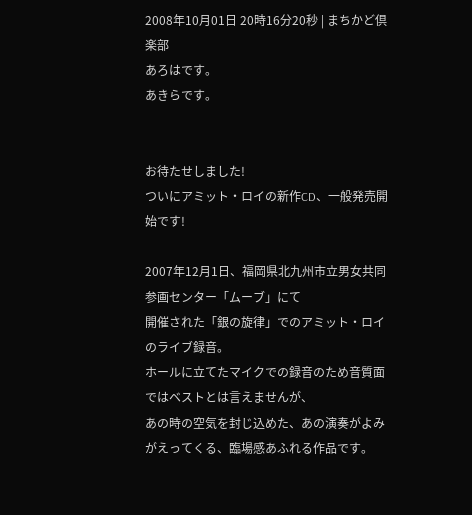2008年10月01日 20時16分20秒 | まちかど倶楽部
あろはです。
あきらです。


お待たせしました!
ついにアミット・ロイの新作CD、一般発売開始です!

2007年12月1日、福岡県北九州市立男女共同参画センター「ムーブ」にて
開催された「銀の旋律」でのアミット・ロイのライブ録音。
ホールに立てたマイクでの録音のため音質面ではベストとは言えませんが、
あの時の空気を封じ込めた、あの演奏がよみがえってくる、臨場感あふれる作品です。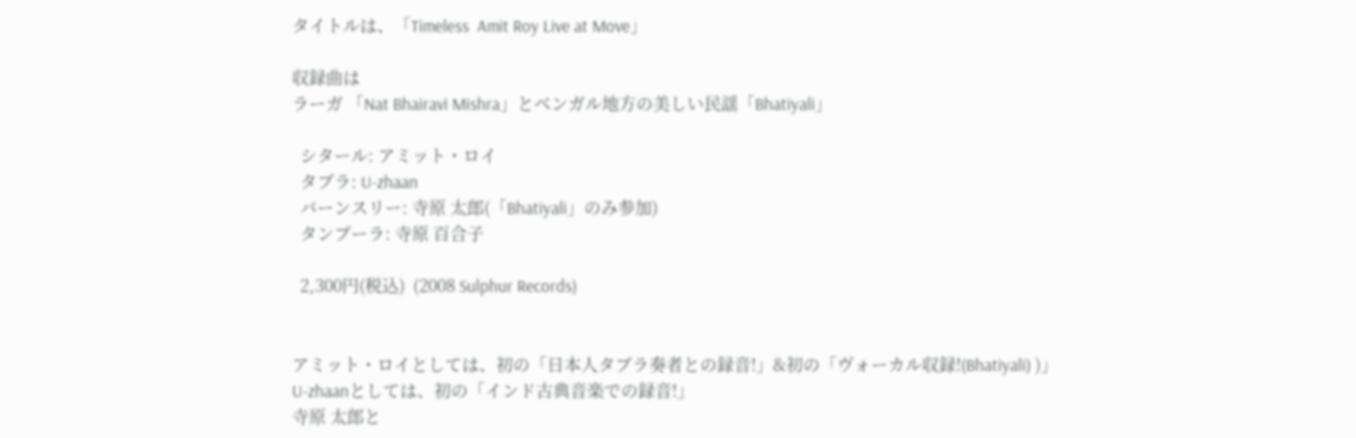タイトルは、「Timeless  Amit Roy Live at Move」

収録曲は
ラーガ 「Nat Bhairavi Mishra」とベンガル地方の美しい民謡「Bhatiyali」

  シタール: アミット・ロイ
  タブラ: U-zhaan
  バーンスリー: 寺原 太郎(「Bhatiyali」のみ参加)
  タンブーラ: 寺原 百合子

  2,300円(税込)  (2008 Sulphur Records)


アミット・ロイとしては、初の「日本人タブラ奏者との録音!」&初の「ヴォーカル収録!(Bhatiyali) )」
U-zhaanとしては、初の「インド古典音楽での録音!」
寺原 太郎と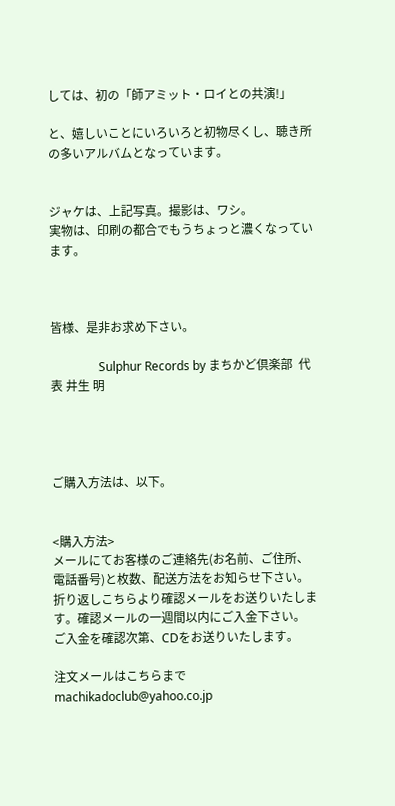しては、初の「師アミット・ロイとの共演!」

と、嬉しいことにいろいろと初物尽くし、聴き所の多いアルバムとなっています。


ジャケは、上記写真。撮影は、ワシ。
実物は、印刷の都合でもうちょっと濃くなっています。



皆様、是非お求め下さい。

                Sulphur Records by まちかど倶楽部  代表 井生 明




ご購入方法は、以下。


<購入方法>
メールにてお客様のご連絡先(お名前、ご住所、電話番号)と枚数、配送方法をお知らせ下さい。
折り返しこちらより確認メールをお送りいたします。確認メールの一週間以内にご入金下さい。
ご入金を確認次第、CDをお送りいたします。

注文メールはこちらまで machikadoclub@yahoo.co.jp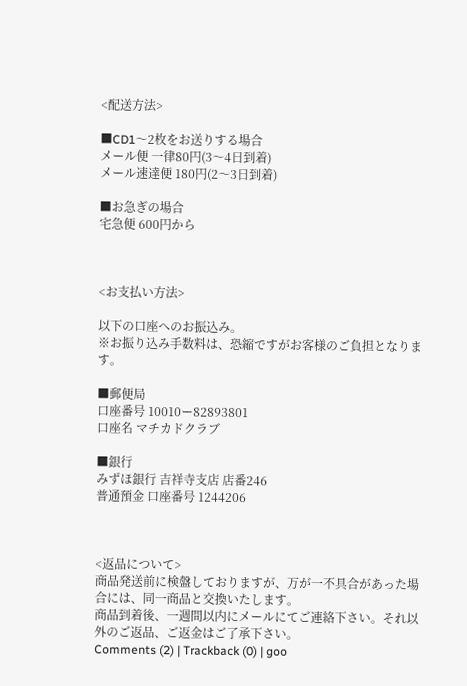<配送方法>

■CD1〜2枚をお送りする場合
メール便 一律80円(3〜4日到着)
メール速達便 180円(2〜3日到着)

■お急ぎの場合
宅急便 600円から



<お支払い方法>

以下の口座へのお振込み。
※お振り込み手数料は、恐縮ですがお客様のご負担となります。

■郵便局
口座番号 10010ー82893801
口座名 マチカドクラブ

■銀行
みずほ銀行 吉祥寺支店 店番246
普通預金 口座番号 1244206



<返品について>
商品発送前に検盤しておりますが、万が一不具合があった場合には、同一商品と交換いたします。
商品到着後、一週間以内にメールにてご連絡下さい。それ以外のご返品、ご返金はご了承下さい。
Comments (2) | Trackback (0) | goo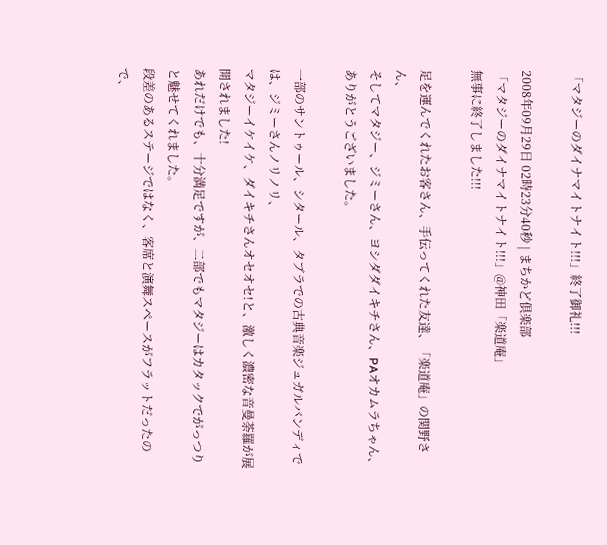「マタジーのダイナマイトナイト!!!」終了御礼!!!

2008年09月29日 02時23分40秒 | まちかど倶楽部
「マタジーのダイナマイトナイト!!!」@神田「楽道庵」
無事に終了しました!!!

足を運んでくれたお客さん、手伝ってくれた友達、「楽道庵」の関野さん、
そしてマタジー、ジミーさん、ヨシダダイキチさん、PAオカムラちゃん、ありがとうございました。

一部のサントゥール、シタール、タブラでの古典音楽ジュガルバンディでは、ジミーさんノリノリ、
マタジーイケイケ、ダイキチさんオセオセ!と、激しく濃密な音曼荼羅が展開されました!
あれだけでも、十分満足ですが、二部でもマタジーはカタックでがっつりと魅せてくれました。
段差のあるステージではなく、客席と演舞スペースがフラットだったので、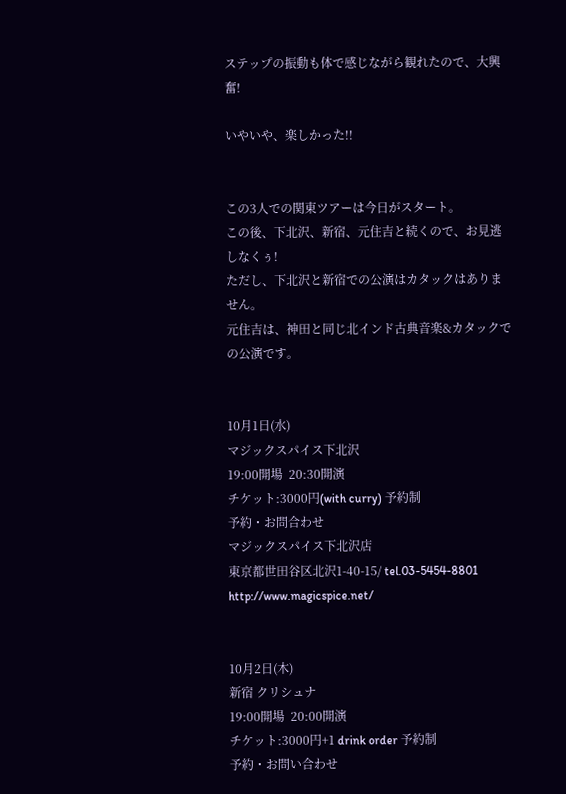ステップの振動も体で感じながら観れたので、大興奮!

いやいや、楽しかった!!


この3人での関東ツアーは今日がスタート。
この後、下北沢、新宿、元住吉と続くので、お見逃しなくぅ!
ただし、下北沢と新宿での公演はカタックはありません。
元住吉は、神田と同じ北インド古典音楽&カタックでの公演です。


10月1日(水)
マジックスパイス下北沢
19:00開場  20:30開演
チケット:3000円(with curry) 予約制
予約・お問合わせ
マジックスパイス下北沢店
東京都世田谷区北沢1-40-15/ tel.03-5454-8801
http://www.magicspice.net/


10月2日(木)
新宿 クリシュナ
19:00開場  20:00開演
チケット:3000円+1 drink order 予約制
予約・お問い合わせ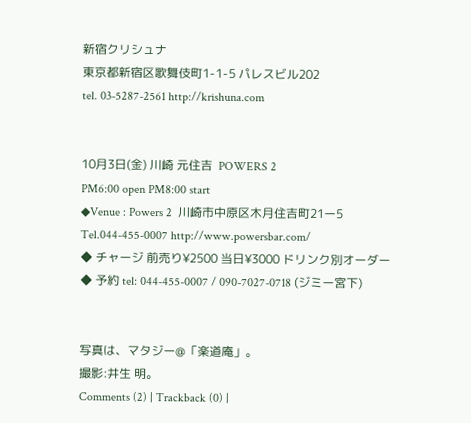新宿クリシュナ
東京都新宿区歌舞伎町1-1-5 パレスビル202
tel. 03-5287-2561 http://krishuna.com


10月3日(金) 川崎 元住吉  POWERS 2
PM6:00 open PM8:00 start
◆Venue : Powers 2  川崎市中原区木月住吉町21ー5
Tel.044-455-0007 http://www.powersbar.com/
◆ チャージ 前売り¥2500 当日¥3000 ドリンク別オーダー
◆ 予約 tel: 044-455-0007 / 090-7027-0718 (ジミー宮下)


写真は、マタジー@「楽道庵」。
撮影:井生 明。
Comments (2) | Trackback (0) |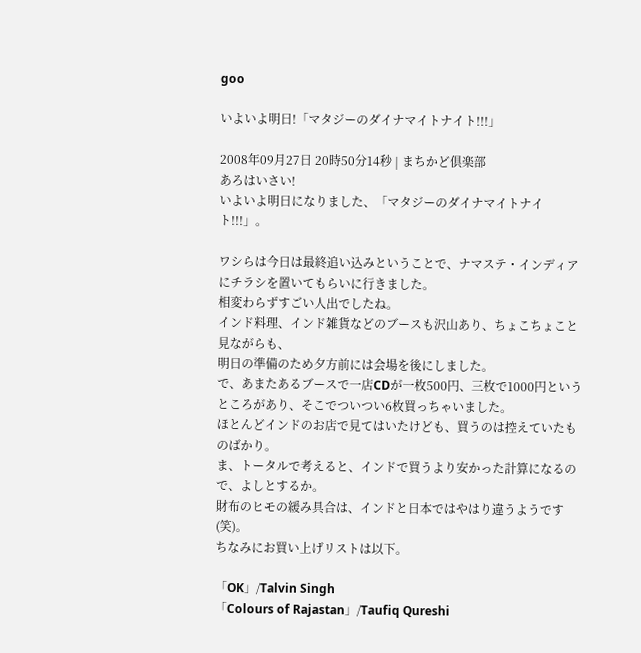goo

いよいよ明日!「マタジーのダイナマイトナイト!!!」

2008年09月27日 20時50分14秒 | まちかど倶楽部
あろはいさい!
いよいよ明日になりました、「マタジーのダイナマイトナイト!!!」。

ワシらは今日は最終追い込みということで、ナマステ・インディアにチラシを置いてもらいに行きました。
相変わらずすごい人出でしたね。
インド料理、インド雑貨などのブースも沢山あり、ちょこちょこと見ながらも、
明日の準備のため夕方前には会場を後にしました。
で、あまたあるブースで一店CDが一枚500円、三枚で1000円というところがあり、そこでついつい6枚買っちゃいました。
ほとんどインドのお店で見てはいたけども、買うのは控えていたものばかり。
ま、トータルで考えると、インドで買うより安かった計算になるので、よしとするか。
財布のヒモの緩み具合は、インドと日本ではやはり違うようです(笑)。
ちなみにお買い上げリストは以下。

「OK」/Talvin Singh
「Colours of Rajastan」/Taufiq Qureshi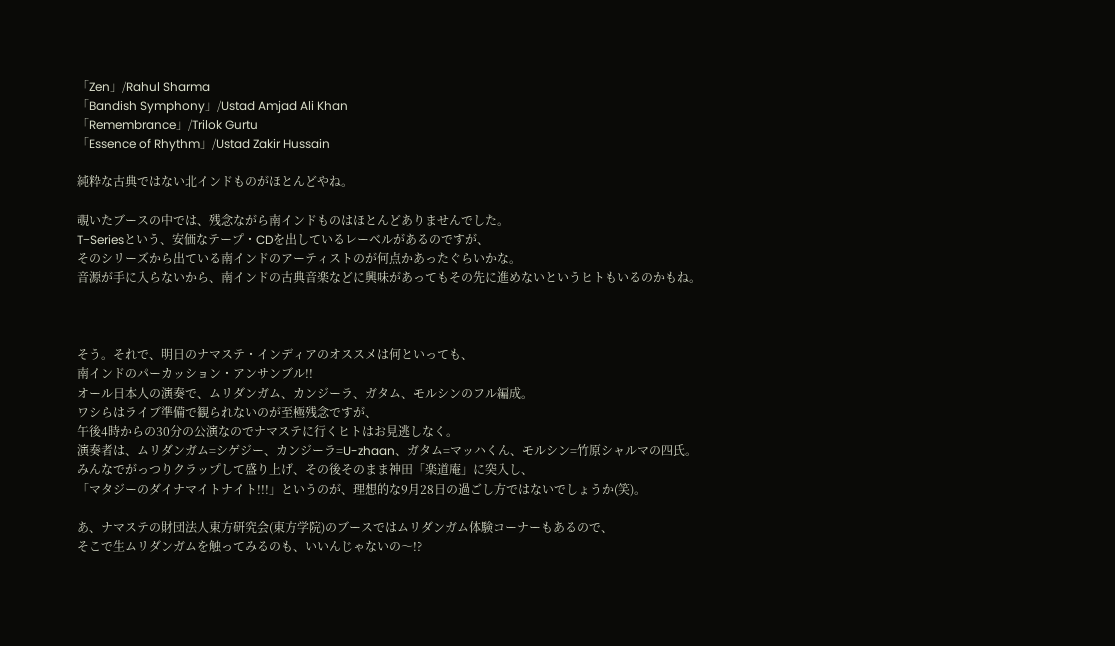「Zen」/Rahul Sharma
「Bandish Symphony」/Ustad Amjad Ali Khan
「Remembrance」/Trilok Gurtu
「Essence of Rhythm」/Ustad Zakir Hussain

純粋な古典ではない北インドものがほとんどやね。

覗いたブースの中では、残念ながら南インドものはほとんどありませんでした。
T−Seriesという、安価なテープ・CDを出しているレーベルがあるのですが、
そのシリーズから出ている南インドのアーティストのが何点かあったぐらいかな。
音源が手に入らないから、南インドの古典音楽などに興味があってもその先に進めないというヒトもいるのかもね。



そう。それで、明日のナマステ・インディアのオススメは何といっても、
南インドのパーカッション・アンサンブル!!
オール日本人の演奏で、ムリダンガム、カンジーラ、ガタム、モルシンのフル編成。
ワシらはライブ準備で観られないのが至極残念ですが、
午後4時からの30分の公演なのでナマステに行くヒトはお見逃しなく。
演奏者は、ムリダンガム=シゲジー、カンジーラ=U-zhaan、ガタム=マッハくん、モルシン=竹原シャルマの四氏。
みんなでがっつりクラップして盛り上げ、その後そのまま神田「楽道庵」に突入し、
「マタジーのダイナマイトナイト!!!」というのが、理想的な9月28日の過ごし方ではないでしょうか(笑)。

あ、ナマステの財団法人東方研究会(東方学院)のブースではムリダンガム体験コーナーもあるので、
そこで生ムリダンガムを触ってみるのも、いいんじゃないの〜!?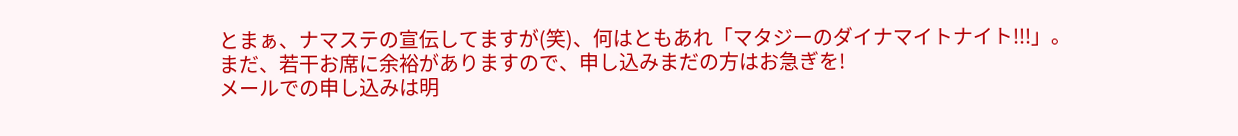とまぁ、ナマステの宣伝してますが(笑)、何はともあれ「マタジーのダイナマイトナイト!!!」。
まだ、若干お席に余裕がありますので、申し込みまだの方はお急ぎを!
メールでの申し込みは明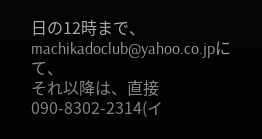日の12時まで、machikadoclub@yahoo.co.jpにて、
それ以降は、直接090-8302-2314(イ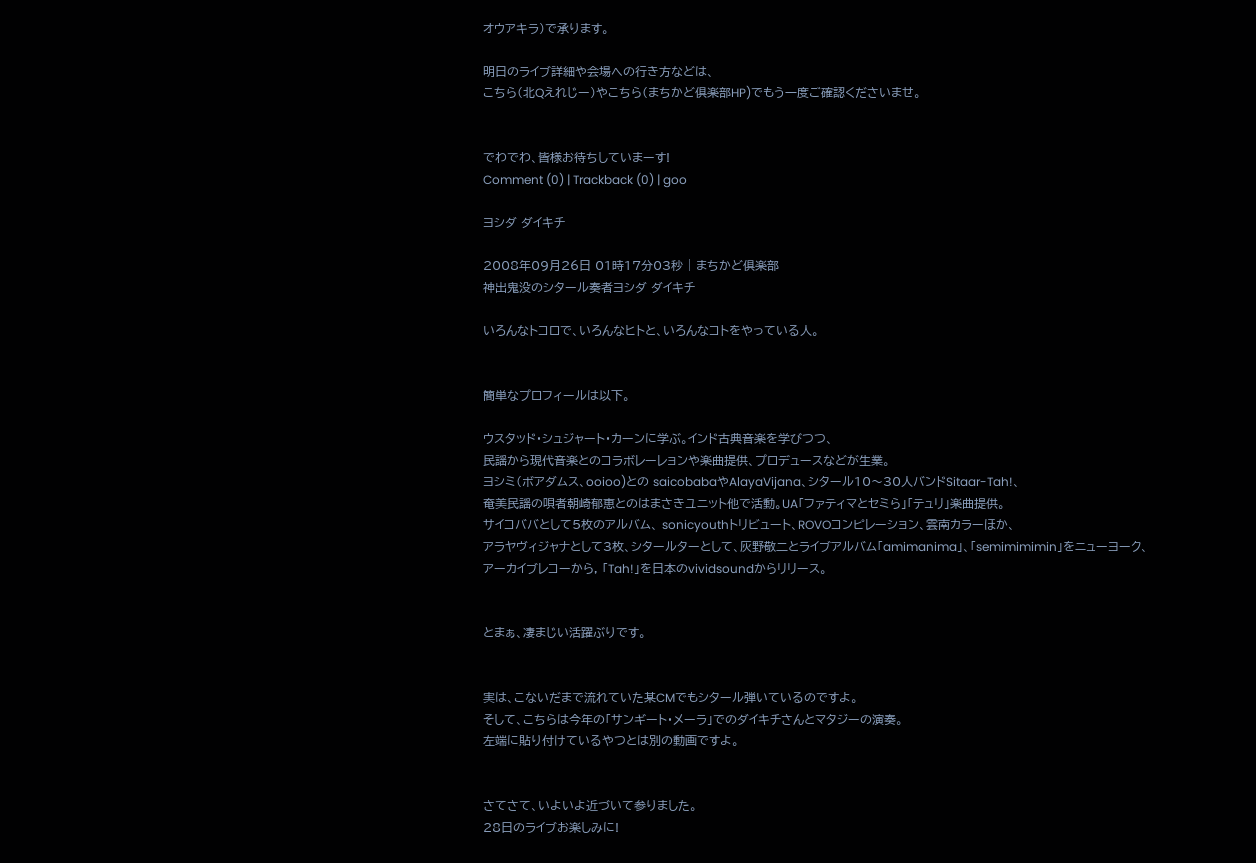オウアキラ)で承ります。

明日のライブ詳細や会場への行き方などは、
こちら(北Qえれじー)やこちら(まちかど倶楽部HP)でもう一度ご確認くださいませ。


でわでわ、皆様お待ちしていまーす!
Comment (0) | Trackback (0) | goo

ヨシダ ダイキチ

2008年09月26日 01時17分03秒 | まちかど倶楽部
神出鬼没のシタール奏者ヨシダ ダイキチ

いろんなトコロで、いろんなヒトと、いろんなコトをやっている人。


簡単なプロフィールは以下。

ウスタッド・シュジャート・カーンに学ぶ。インド古典音楽を学びつつ、
民謡から現代音楽とのコラボレーレョンや楽曲提供、プロデュースなどが生業。
ヨシミ(ボアダムス、ooioo)との saicobabaやAlayaVijana、シタール10〜30人バンドSitaar-Tah!、
奄美民謡の唄者朝崎郁恵とのはまさきユニット他で活動。UA「ファティマとセミら」「テュリ」楽曲提供。
サイコババとして5枚のアルバム、 sonicyouthトリビュート、ROVOコンピレーション、雲南カラーほか、
アラヤヴィジャナとして3枚、シタールターとして、灰野敬二とライブアルバム「amimanima」、「semimimimin」をニューヨーク、
アーカイブレコーから, 「Tah!」を日本のvividsoundからリリース。


とまぁ、凄まじい活躍ぶりです。


実は、こないだまで流れていた某CMでもシタール弾いているのですよ。
そして、こちらは今年の「サンギート・メーラ」でのダイキチさんとマタジーの演奏。
左端に貼り付けているやつとは別の動画ですよ。


さてさて、いよいよ近づいて参りました。
28日のライブお楽しみに!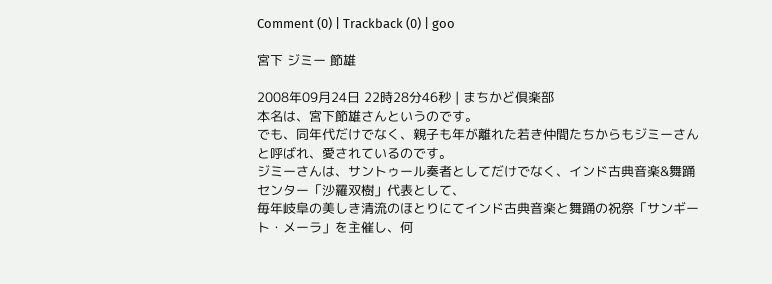Comment (0) | Trackback (0) | goo

宮下 ジミー 節雄

2008年09月24日 22時28分46秒 | まちかど倶楽部
本名は、宮下節雄さんというのです。
でも、同年代だけでなく、親子も年が離れた若き仲間たちからもジミーさんと呼ばれ、愛されているのです。
ジミーさんは、サントゥール奏者としてだけでなく、インド古典音楽&舞踊センター「沙羅双樹」代表として、
毎年岐阜の美しき清流のほとりにてインド古典音楽と舞踊の祝祭「サンギート・メーラ」を主催し、何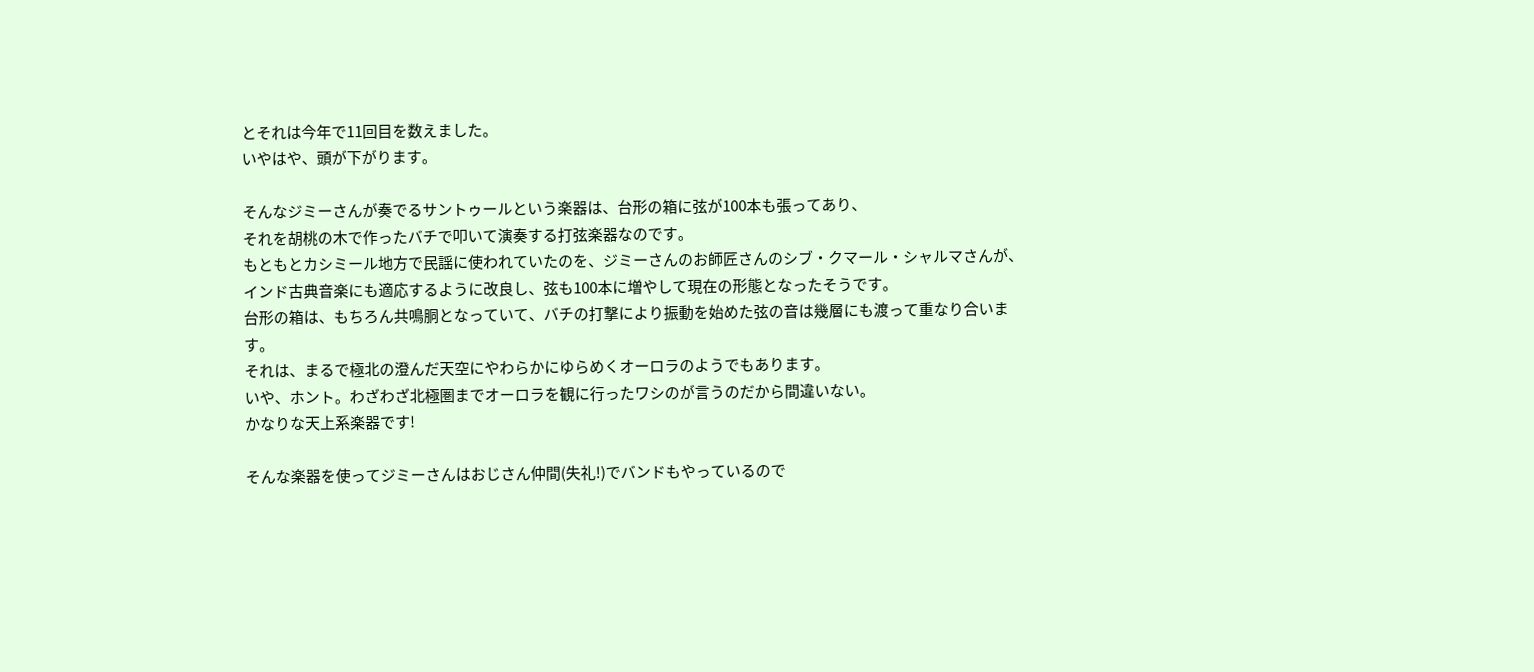とそれは今年で11回目を数えました。
いやはや、頭が下がります。

そんなジミーさんが奏でるサントゥールという楽器は、台形の箱に弦が100本も張ってあり、
それを胡桃の木で作ったバチで叩いて演奏する打弦楽器なのです。
もともとカシミール地方で民謡に使われていたのを、ジミーさんのお師匠さんのシブ・クマール・シャルマさんが、
インド古典音楽にも適応するように改良し、弦も100本に増やして現在の形態となったそうです。
台形の箱は、もちろん共鳴胴となっていて、バチの打撃により振動を始めた弦の音は幾層にも渡って重なり合います。
それは、まるで極北の澄んだ天空にやわらかにゆらめくオーロラのようでもあります。
いや、ホント。わざわざ北極圏までオーロラを観に行ったワシのが言うのだから間違いない。
かなりな天上系楽器です!

そんな楽器を使ってジミーさんはおじさん仲間(失礼!)でバンドもやっているので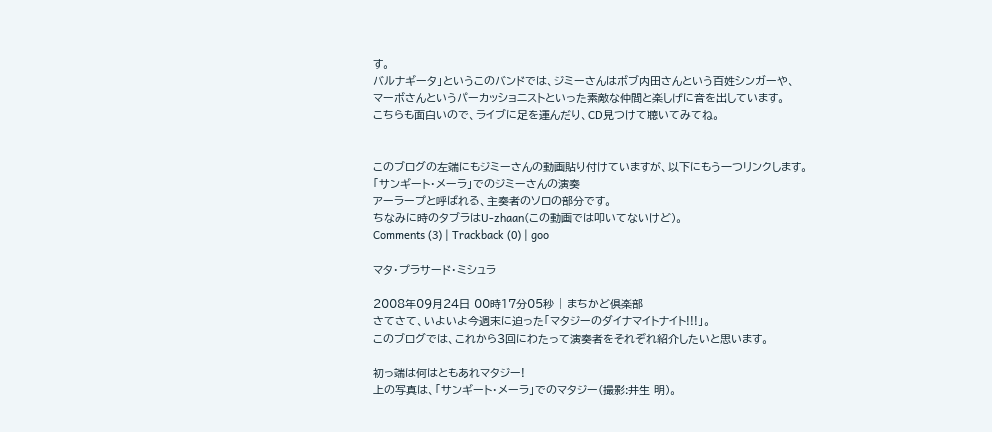す。
バルナギータ」というこのバンドでは、ジミーさんはボブ内田さんという百姓シンガーや、
マーボさんというパーカッショニストといった素敵な仲間と楽しげに音を出しています。
こちらも面白いので、ライブに足を運んだり、CD見つけて聴いてみてね。


このブログの左端にもジミーさんの動画貼り付けていますが、以下にもう一つリンクします。
「サンギート・メーラ」でのジミーさんの演奏
アーラープと呼ばれる、主奏者のソロの部分です。
ちなみに時のタブラはU-zhaan(この動画では叩いてないけど)。
Comments (3) | Trackback (0) | goo

マタ・プラサード・ミシュラ

2008年09月24日 00時17分05秒 | まちかど倶楽部
さてさて、いよいよ今週末に迫った「マタジーのダイナマイトナイト!!!」。
このブログでは、これから3回にわたって演奏者をそれぞれ紹介したいと思います。

初っ端は何はともあれマタジー!
上の写真は、「サンギート・メーラ」でのマタジー(撮影:井生 明)。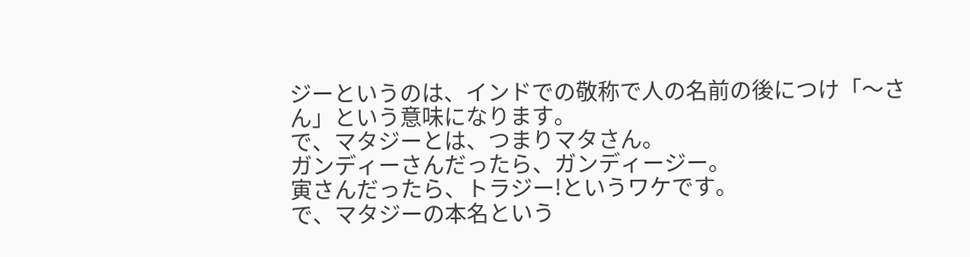ジーというのは、インドでの敬称で人の名前の後につけ「〜さん」という意味になります。
で、マタジーとは、つまりマタさん。
ガンディーさんだったら、ガンディージー。
寅さんだったら、トラジー!というワケです。
で、マタジーの本名という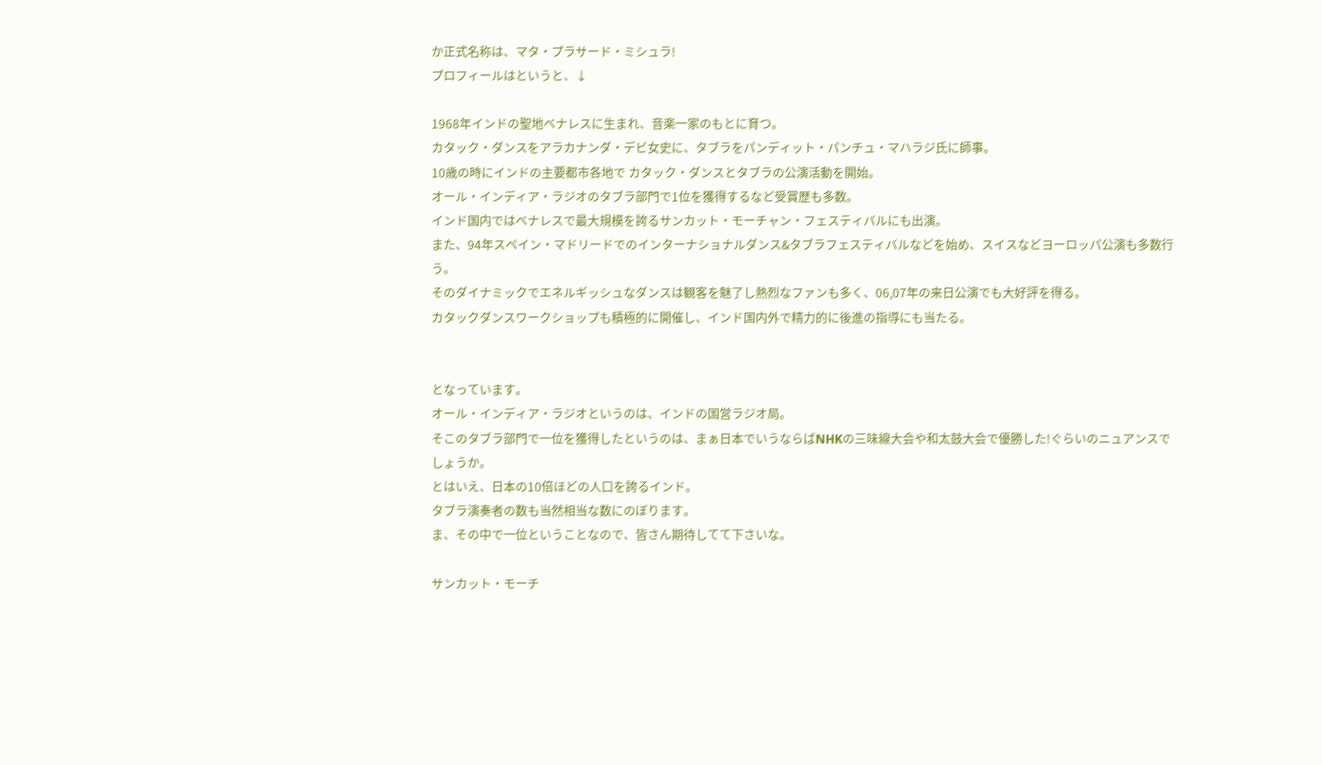か正式名称は、マタ・プラサード・ミシュラ!
プロフィールはというと、↓

1968年インドの聖地ベナレスに生まれ、音楽一家のもとに育つ。
カタック・ダンスをアラカナンダ・デビ女史に、タブラをパンディット・パンチュ・マハラジ氏に師事。
10歳の時にインドの主要都市各地で カタック・ダンスとタブラの公演活動を開始。
オール・インディア・ラジオのタブラ部門で1位を獲得するなど受賞歴も多数。
インド国内ではベナレスで最大規模を誇るサンカット・モーチャン・フェスティバルにも出演。
また、94年スペイン・マドリードでのインターナショナルダンス&タブラフェスティバルなどを始め、スイスなどヨーロッパ公演も多数行う。
そのダイナミックでエネルギッシュなダンスは観客を魅了し熱烈なファンも多く、06,07年の来日公演でも大好評を得る。
カタックダンスワークショップも積極的に開催し、インド国内外で精力的に後進の指導にも当たる。


となっています。
オール・インディア・ラジオというのは、インドの国営ラジオ局。
そこのタブラ部門で一位を獲得したというのは、まぁ日本でいうならばNHKの三味線大会や和太鼓大会で優勝した!ぐらいのニュアンスでしょうか。
とはいえ、日本の10倍ほどの人口を誇るインド。
タブラ演奏者の数も当然相当な数にのぼります。
ま、その中で一位ということなので、皆さん期待してて下さいな。

サンカット・モーチ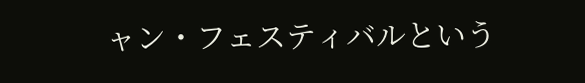ャン・フェスティバルという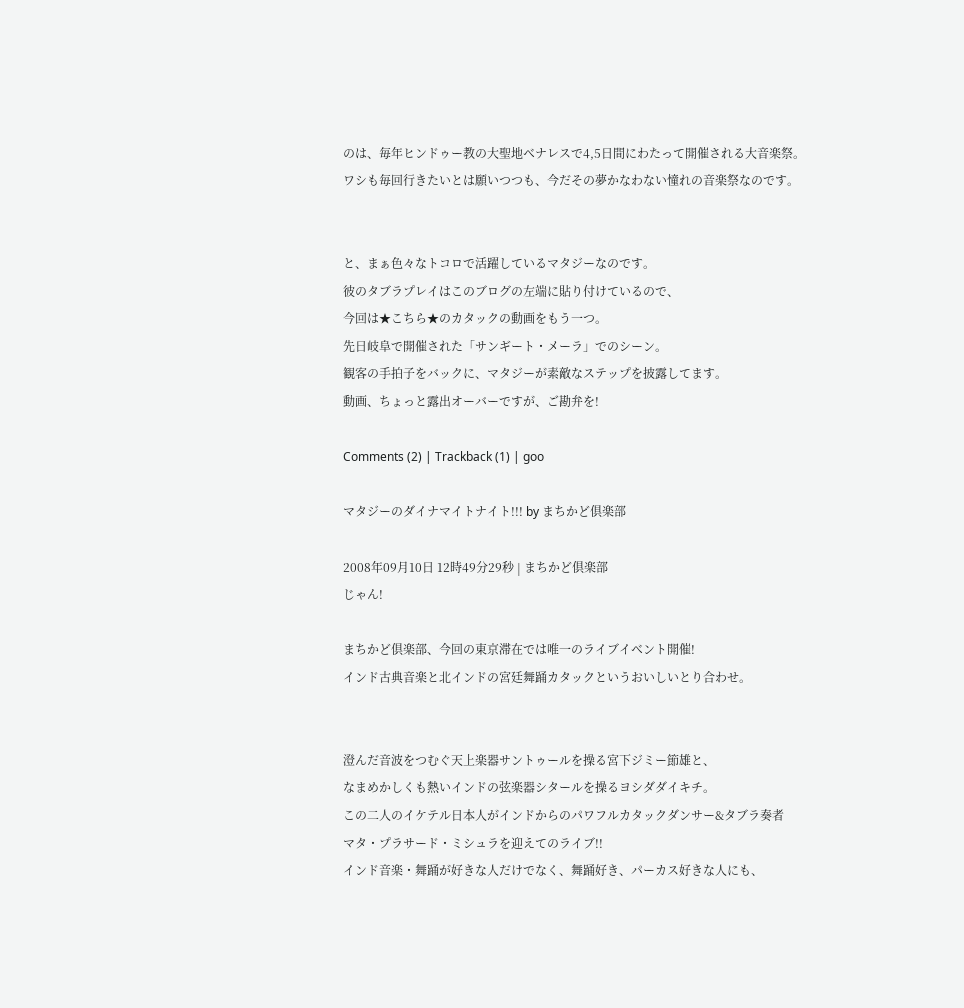のは、毎年ヒンドゥー教の大聖地ベナレスで4,5日間にわたって開催される大音楽祭。
ワシも毎回行きたいとは願いつつも、今だその夢かなわない憧れの音楽祭なのです。


と、まぁ色々なトコロで活躍しているマタジーなのです。
彼のタブラプレイはこのブログの左端に貼り付けているので、
今回は★こちら★のカタックの動画をもう一つ。
先日岐阜で開催された「サンギート・メーラ」でのシーン。
観客の手拍子をバックに、マタジーが素敵なステップを披露してます。
動画、ちょっと露出オーバーですが、ご勘弁を!

Comments (2) | Trackback (1) | goo

マタジーのダイナマイトナイト!!! by まちかど倶楽部

2008年09月10日 12時49分29秒 | まちかど倶楽部
じゃん!

まちかど倶楽部、今回の東京滞在では唯一のライブイベント開催!
インド古典音楽と北インドの宮廷舞踊カタックというおいしいとり合わせ。


澄んだ音波をつむぐ天上楽器サントゥールを操る宮下ジミー節雄と、
なまめかしくも熱いインドの弦楽器シタールを操るヨシダダイキチ。
この二人のイケテル日本人がインドからのパワフルカタックダンサー&タブラ奏者
マタ・プラサード・ミシュラを迎えてのライブ!!
インド音楽・舞踊が好きな人だけでなく、舞踊好き、パーカス好きな人にも、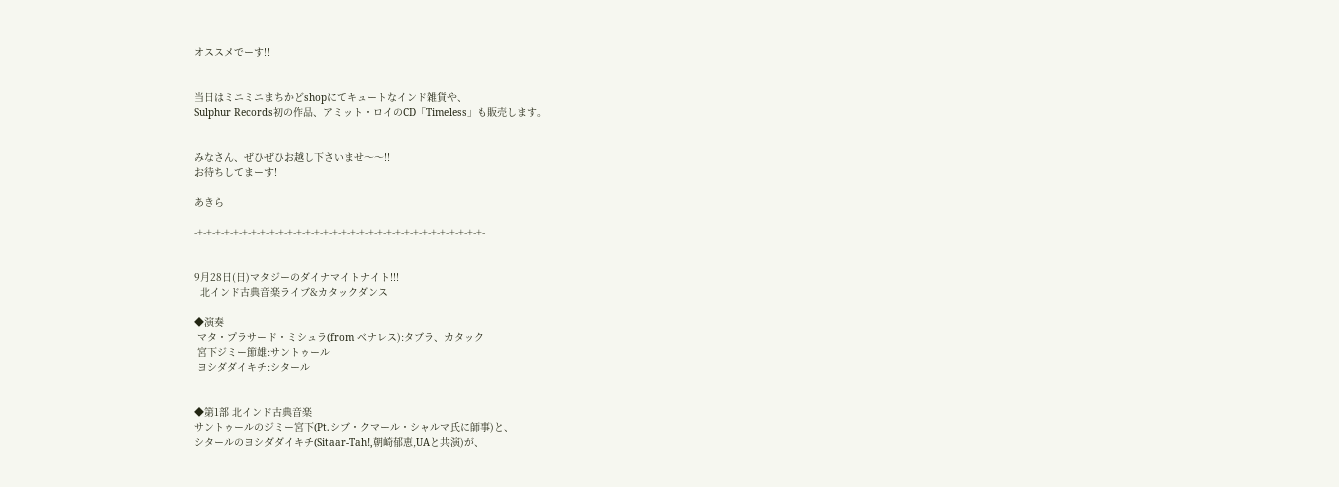オススメでーす!!


当日はミニミニまちかどshopにてキュートなインド雑貨や、
Sulphur Records初の作品、アミット・ロイのCD「Timeless」も販売します。


みなさん、ぜひぜひお越し下さいませ〜〜!!
お待ちしてまーす!

あきら

-+-+-+-+-+-+-+-+-+-+-+-+-+-+-+-+-+-+-+-+-+-+-+-+-+-+-+-+-+-+-+-+-


9月28日(日)マタジーのダイナマイトナイト!!!
  北インド古典音楽ライブ&カタックダンス

◆演奏
 マタ・プラサード・ミシュラ(from ベナレス):タブラ、カタック
 宮下ジミー節雄:サントゥール
 ヨシダダイキチ:シタール


◆第1部 北インド古典音楽
サントゥールのジミー宮下(Pt.シブ・クマール・シャルマ氏に師事)と、
シタールのヨシダダイキチ(Sitaar-Tah!,朝崎郁恵,UAと共演)が、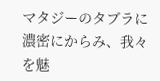マタジーのタブラに濃密にからみ、我々を魅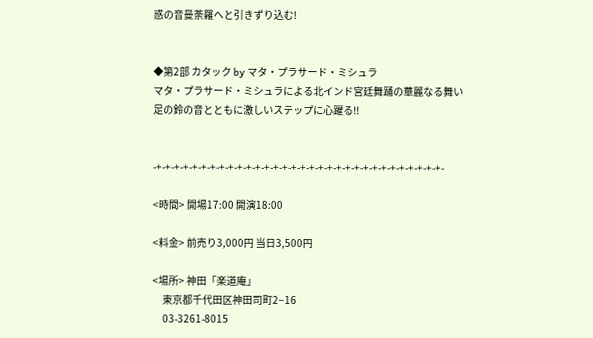惑の音曼荼羅へと引きずり込む!


◆第2部 カタック by マタ・プラサード・ミシュラ
マタ・プラサード・ミシュラによる北インド宮廷舞踊の華麗なる舞い
足の鈴の音とともに激しいステップに心躍る!!


-+-+-+-+-+-+-+-+-+-+-+-+-+-+-+-+-+-+-+-+-+-+-+-+-+-+-+-+-+-+-+-+-

<時間> 開場17:00 開演18:00

<料金> 前売り3,000円 当日3,500円

<場所> 神田「楽道庵」
     東京都千代田区神田司町2−16
     03-3261-8015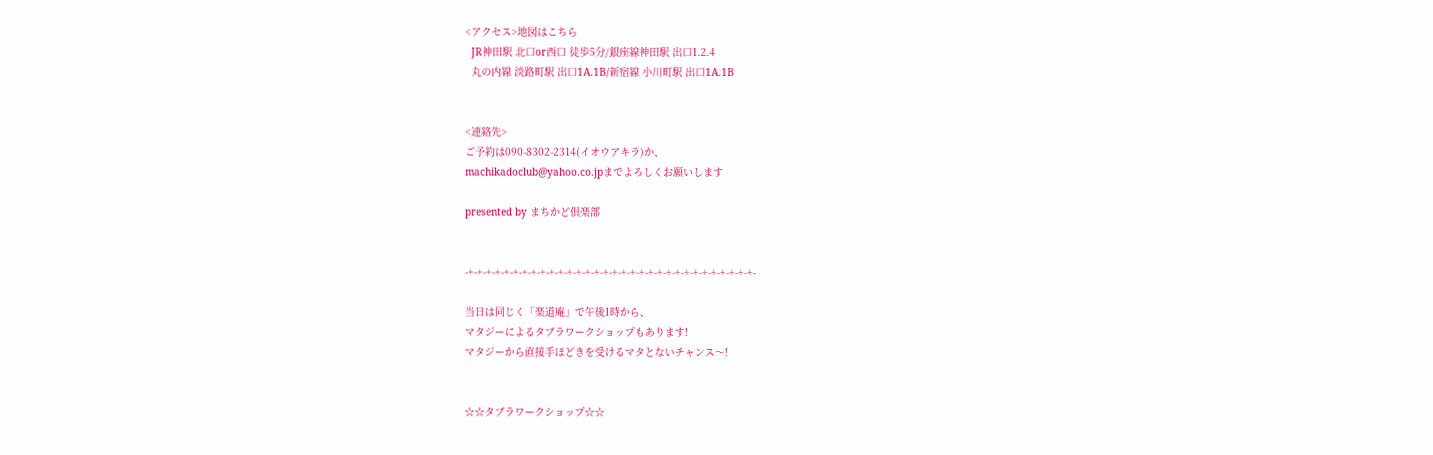<アクセス>地図はこちら
  JR神田駅 北口or西口 徒歩5分/銀座線神田駅 出口1.2.4
  丸の内線 淡路町駅 出口1A.1B/新宿線 小川町駅 出口1A.1B


<連絡先>
ご予約は090-8302-2314(イオウアキラ)か、
machikadoclub@yahoo.co.jpまでよろしくお願いします

presented by まちかど倶楽部


-+-+-+-+-+-+-+-+-+-+-+-+-+-+-+-+-+-+-+-+-+-+-+-+-+-+-+-+-+-+-+-+-

当日は同じく「楽道庵」で午後1時から、
マタジーによるタブラワークショップもあります!
マタジーから直接手ほどきを受けるマタとないチャンス〜!


☆☆タブラワークショップ☆☆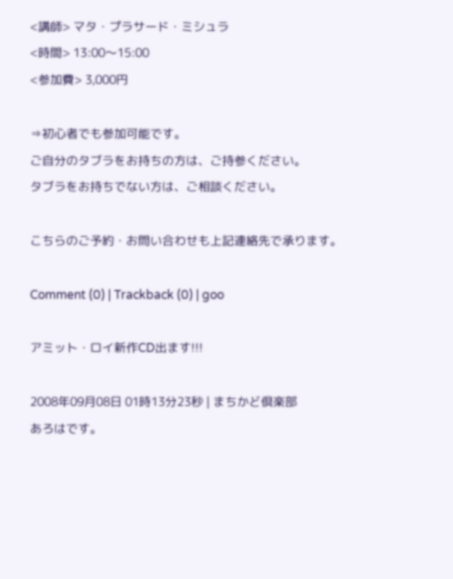<講師> マタ・プラサード・ミシュラ
<時間> 13:00〜15:00
<参加費> 3,000円

⇒初心者でも参加可能です。
ご自分のタブラをお持ちの方は、ご持参ください。
タブラをお持ちでない方は、ご相談ください。

こちらのご予約・お問い合わせも上記連絡先で承ります。

Comment (0) | Trackback (0) | goo

アミット・ロイ新作CD出ます!!!

2008年09月08日 01時13分23秒 | まちかど倶楽部
あろはです。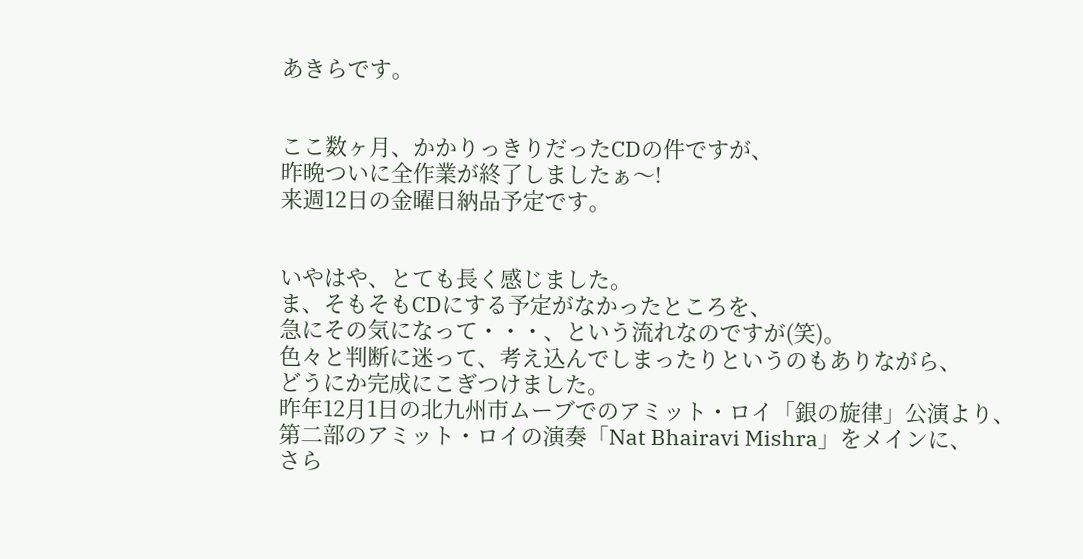あきらです。


ここ数ヶ月、かかりっきりだったCDの件ですが、
昨晩ついに全作業が終了しましたぁ〜!
来週12日の金曜日納品予定です。


いやはや、とても長く感じました。
ま、そもそもCDにする予定がなかったところを、
急にその気になって・・・、という流れなのですが(笑)。
色々と判断に迷って、考え込んでしまったりというのもありながら、
どうにか完成にこぎつけました。
昨年12月1日の北九州市ムーブでのアミット・ロイ「銀の旋律」公演より、
第二部のアミット・ロイの演奏「Nat Bhairavi Mishra」をメインに、
さら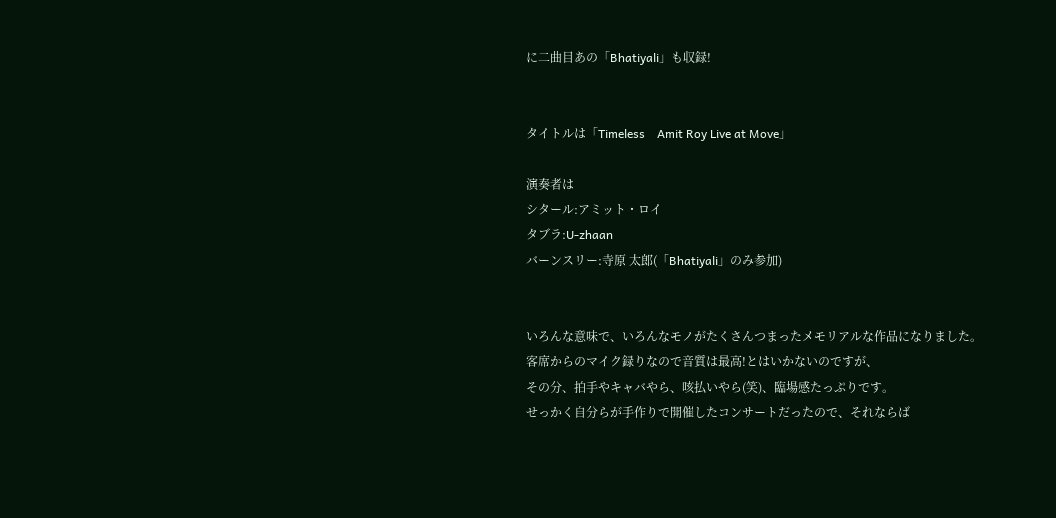に二曲目あの「Bhatiyali」も収録!


タイトルは「Timeless    Amit Roy Live at Move」

演奏者は
シタール:アミット・ロイ
タブラ:U-zhaan
バーンスリー:寺原 太郎(「Bhatiyali」のみ参加)


いろんな意味で、いろんなモノがたくさんつまったメモリアルな作品になりました。
客席からのマイク録りなので音質は最高!とはいかないのですが、
その分、拍手やキャバやら、咳払いやら(笑)、臨場感たっぷりです。
せっかく自分らが手作りで開催したコンサートだったので、それならば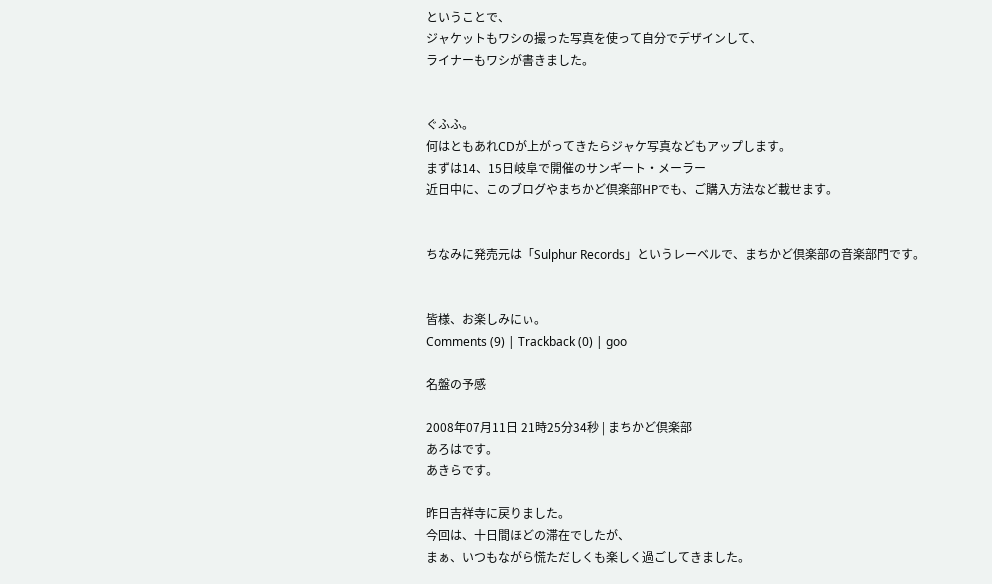ということで、
ジャケットもワシの撮った写真を使って自分でデザインして、
ライナーもワシが書きました。


ぐふふ。
何はともあれCDが上がってきたらジャケ写真などもアップします。
まずは14、15日岐阜で開催のサンギート・メーラー
近日中に、このブログやまちかど倶楽部HPでも、ご購入方法など載せます。


ちなみに発売元は「Sulphur Records」というレーベルで、まちかど倶楽部の音楽部門です。


皆様、お楽しみにぃ。
Comments (9) | Trackback (0) | goo

名盤の予感

2008年07月11日 21時25分34秒 | まちかど倶楽部
あろはです。
あきらです。

昨日吉祥寺に戻りました。
今回は、十日間ほどの滞在でしたが、
まぁ、いつもながら慌ただしくも楽しく過ごしてきました。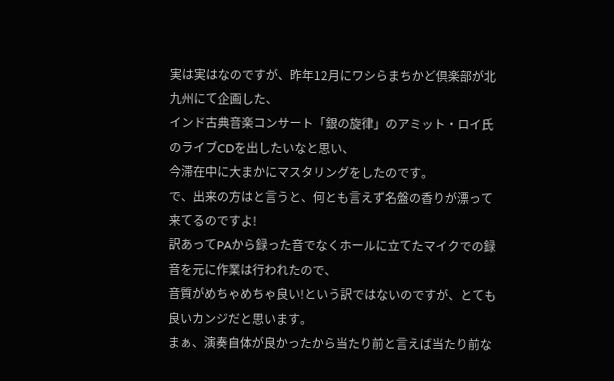実は実はなのですが、昨年12月にワシらまちかど倶楽部が北九州にて企画した、
インド古典音楽コンサート「銀の旋律」のアミット・ロイ氏のライブCDを出したいなと思い、
今滞在中に大まかにマスタリングをしたのです。
で、出来の方はと言うと、何とも言えず名盤の香りが漂って来てるのですよ!
訳あってPAから録った音でなくホールに立てたマイクでの録音を元に作業は行われたので、
音質がめちゃめちゃ良い!という訳ではないのですが、とても良いカンジだと思います。
まぁ、演奏自体が良かったから当たり前と言えば当たり前な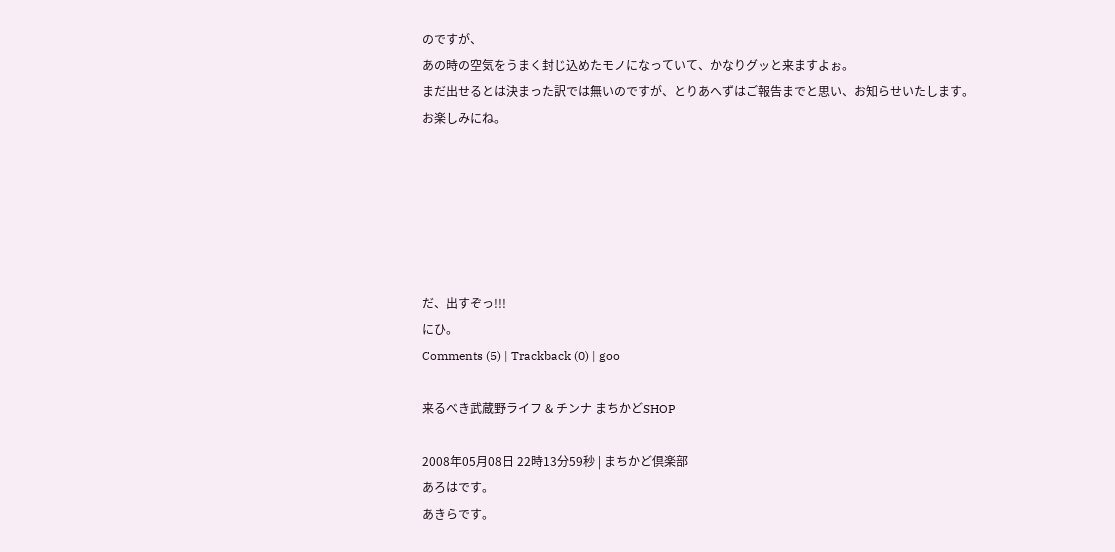のですが、
あの時の空気をうまく封じ込めたモノになっていて、かなりグッと来ますよぉ。
まだ出せるとは決まった訳では無いのですが、とりあへずはご報告までと思い、お知らせいたします。
お楽しみにね。






だ、出すぞっ!!!
にひ。
Comments (5) | Trackback (0) | goo

来るべき武蔵野ライフ & チンナ まちかどSHOP

2008年05月08日 22時13分59秒 | まちかど倶楽部
あろはです。
あきらです。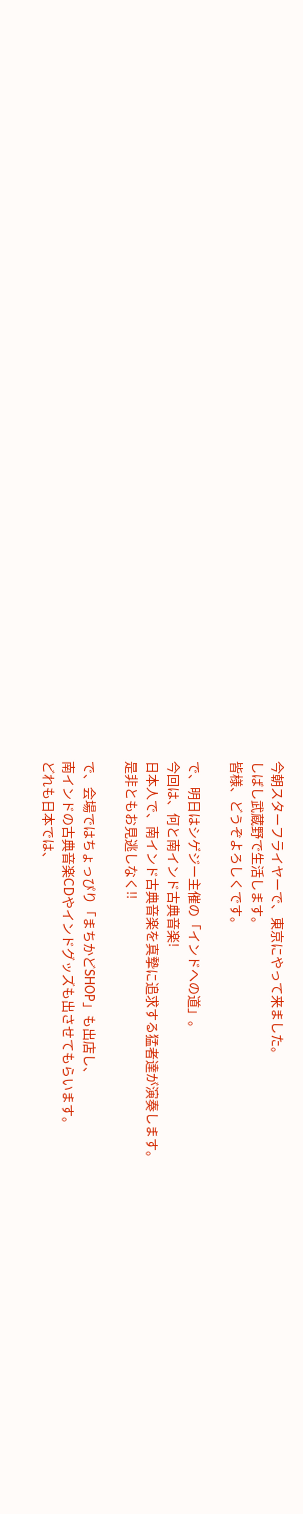今朝スターフライヤーで、東京にやって来ました。
しばし武蔵野で生活します。
皆様、どうぞよろしくです。

で、明日はシゲジー主催の「インドへの道」。
今回は、何と南インド古典音楽!
日本人で、南インド古典音楽を真摯に追求する猛者達が演奏します。
是非ともお見逃しなく!!

で、会場ではちょっぴり「まちかどSHOP」も出店し、
南インドの古典音楽CDやインドグッズも出させてもらいます。
どれも日本では、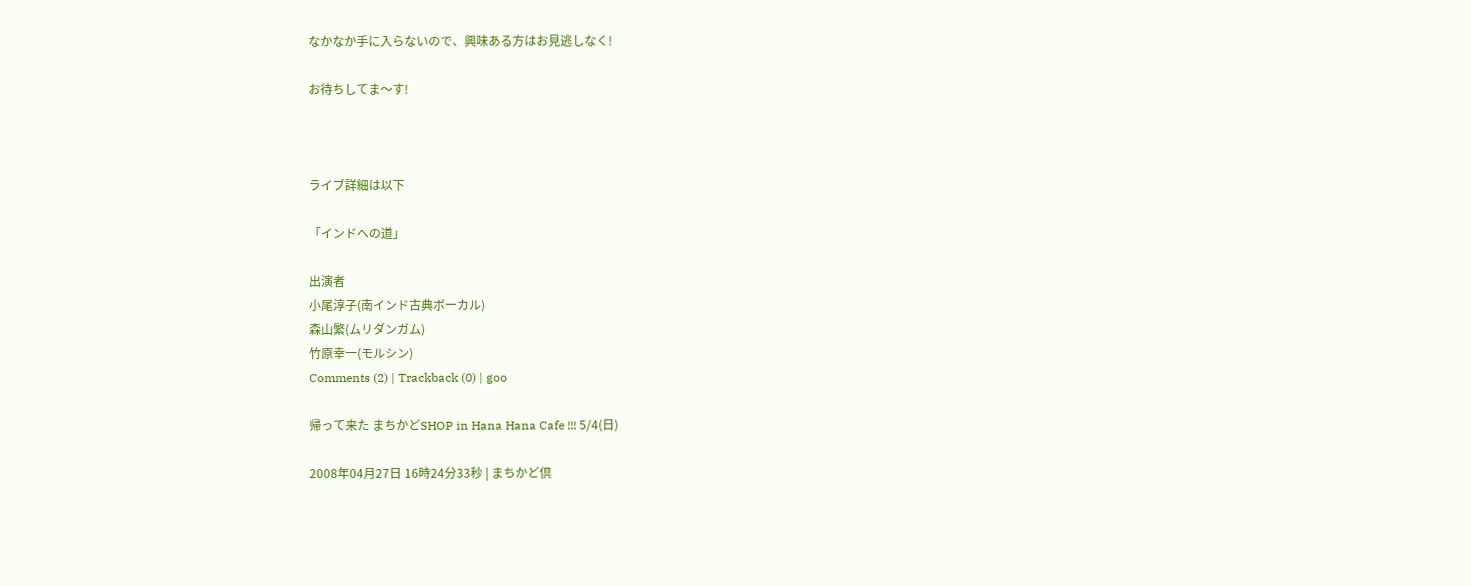なかなか手に入らないので、興味ある方はお見逃しなく!

お待ちしてま〜す!



ライブ詳細は以下

「インドへの道」

出演者
小尾淳子(南インド古典ボーカル)
森山繁(ムリダンガム)
竹原幸一(モルシン)
Comments (2) | Trackback (0) | goo

帰って来た まちかどSHOP in Hana Hana Cafe !!! 5/4(日)

2008年04月27日 16時24分33秒 | まちかど倶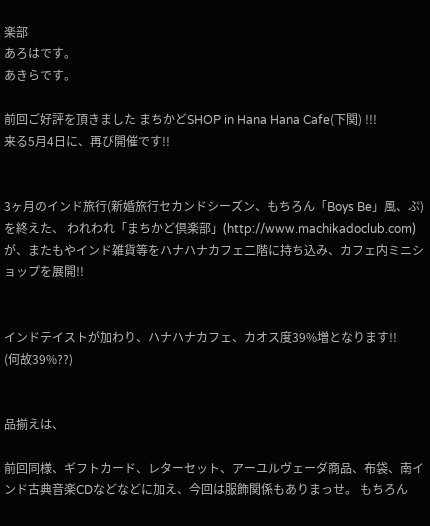楽部
あろはです。
あきらです。

前回ご好評を頂きました まちかどSHOP in Hana Hana Cafe(下関) !!!
来る5月4日に、再び開催です!!


3ヶ月のインド旅行(新婚旅行セカンドシーズン、もちろん「Boys Be」風、ぷ)を終えた、 われわれ「まちかど倶楽部」(http://www.machikadoclub.com)が、またもやインド雑貨等をハナハナカフェ二階に持ち込み、カフェ内ミニショップを展開!!


インドテイストが加わり、ハナハナカフェ、カオス度39%増となります!!
(何故39%??)


品揃えは、

前回同様、ギフトカード、レターセット、アーユルヴェーダ商品、布袋、南インド古典音楽CDなどなどに加え、今回は服飾関係もありまっせ。 もちろん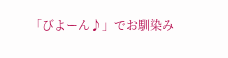「びよーん♪」でお馴染み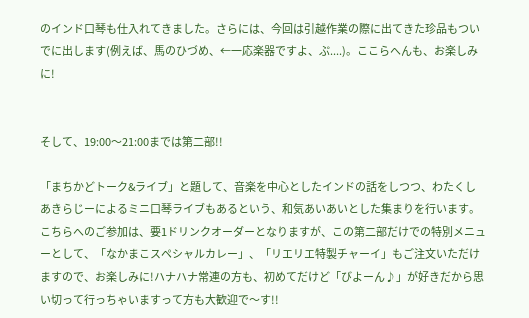のインド口琴も仕入れてきました。さらには、今回は引越作業の際に出てきた珍品もついでに出します(例えば、馬のひづめ、←一応楽器ですよ、ぷ....)。ここらへんも、お楽しみに!


そして、19:00〜21:00までは第二部!!

「まちかどトーク&ライブ」と題して、音楽を中心としたインドの話をしつつ、わたくしあきらじーによるミニ口琴ライブもあるという、和気あいあいとした集まりを行います。こちらへのご参加は、要1ドリンクオーダーとなりますが、この第二部だけでの特別メニューとして、「なかまこスペシャルカレー」、「リエリエ特製チャーイ」もご注文いただけますので、お楽しみに!ハナハナ常連の方も、初めてだけど「びよーん♪」が好きだから思い切って行っちゃいますって方も大歓迎で〜す!!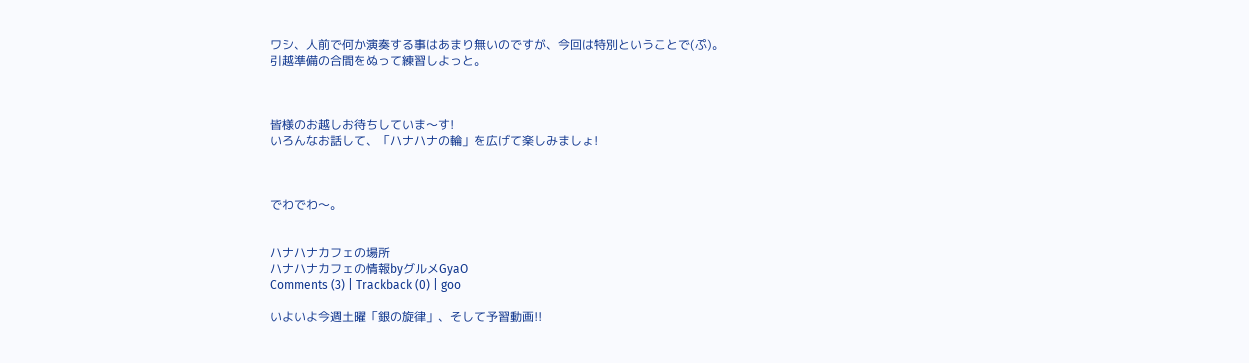ワシ、人前で何か演奏する事はあまり無いのですが、今回は特別ということで(ぷ)。
引越準備の合間をぬって練習しよっと。



皆様のお越しお待ちしていま〜す!
いろんなお話して、「ハナハナの輪」を広げて楽しみましょ!



でわでわ〜。


ハナハナカフェの場所
ハナハナカフェの情報byグルメGyaO
Comments (3) | Trackback (0) | goo

いよいよ今週土曜「銀の旋律」、そして予習動画!!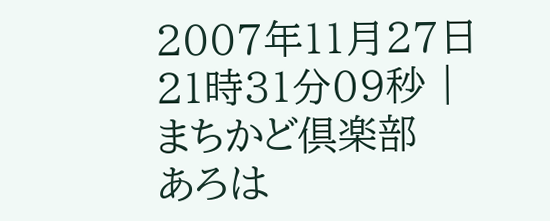2007年11月27日 21時31分09秒 | まちかど倶楽部
あろは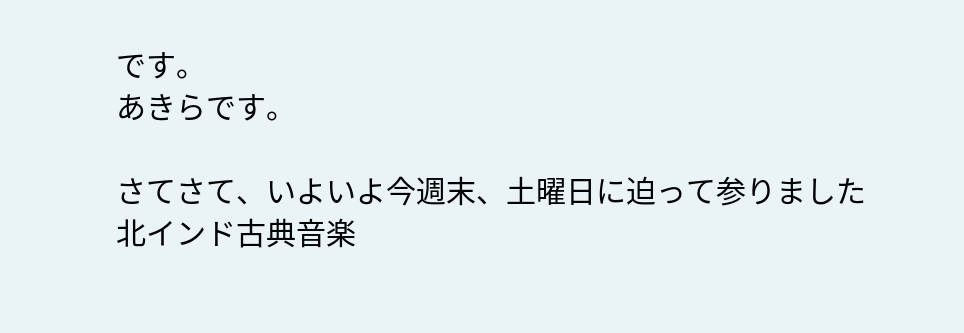です。
あきらです。

さてさて、いよいよ今週末、土曜日に迫って参りました
北インド古典音楽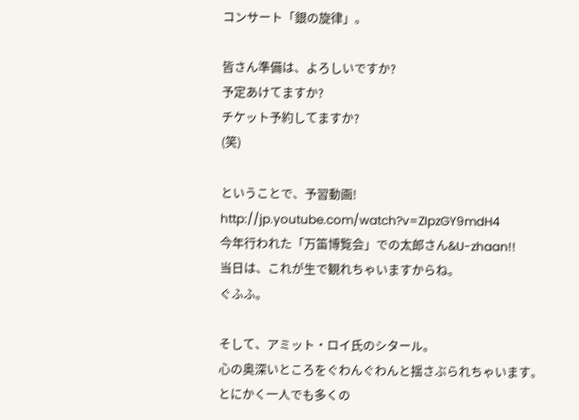コンサート「銀の旋律」。

皆さん準備は、よろしいですか?
予定あけてますか?
チケット予約してますか?
(笑)

ということで、予習動画!
http://jp.youtube.com/watch?v=ZIpzGY9mdH4
今年行われた「万笛博覧会」での太郎さん&U-zhaan!!
当日は、これが生で観れちゃいますからね。
ぐふふ。

そして、アミット・ロイ氏のシタール。
心の奥深いところをぐわんぐわんと揺さぶられちゃいます。
とにかく一人でも多くの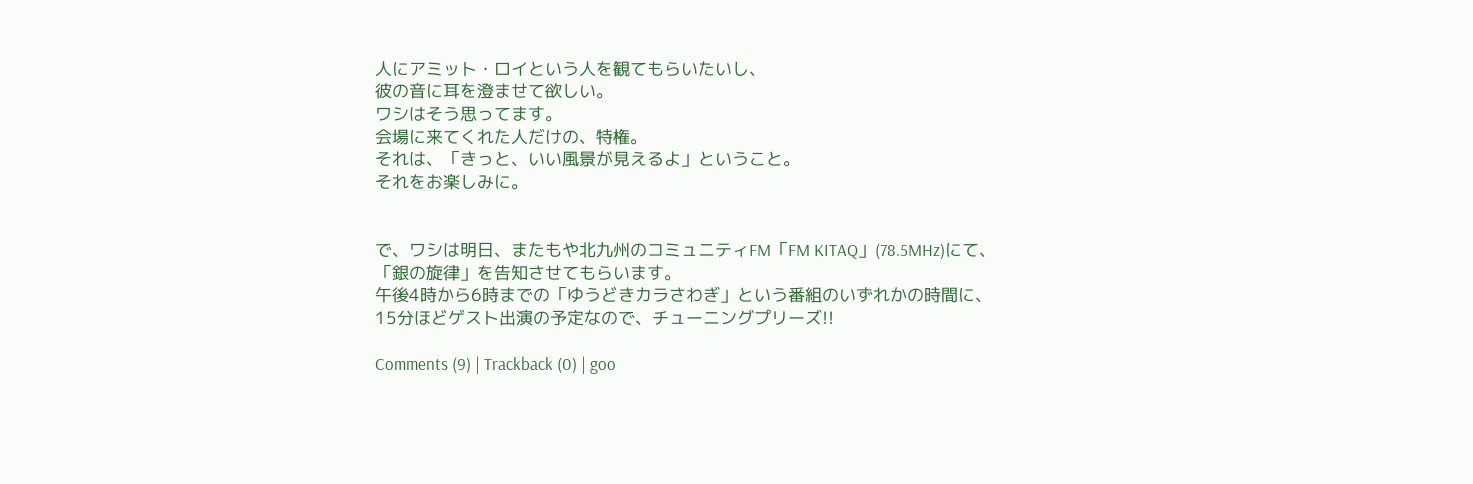人にアミット・ロイという人を観てもらいたいし、
彼の音に耳を澄ませて欲しい。
ワシはそう思ってます。
会場に来てくれた人だけの、特権。
それは、「きっと、いい風景が見えるよ」ということ。
それをお楽しみに。


で、ワシは明日、またもや北九州のコミュニティFM「FM KITAQ」(78.5MHz)にて、
「銀の旋律」を告知させてもらいます。
午後4時から6時までの「ゆうどきカラさわぎ」という番組のいずれかの時間に、
15分ほどゲスト出演の予定なので、チューニングプリーズ!!

Comments (9) | Trackback (0) | goo